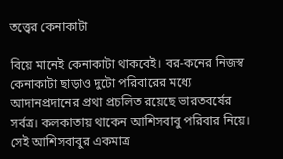তত্ত্বের কেনাকাটা

বিয়ে মানেই কেনাকাটা থাকবেই। বর-কনের নিজস্ব কেনাকাটা ছাড়াও দুটো পরিবারের মধ্যে আদানপ্রদানের প্রথা প্রচলিত রয়েছে ভারতবর্ষের সর্বত্র। কলকাতায় থাকেন আশিসবাবু পরিবার নিয়ে। সেই আশিসবাবুর একমাত্র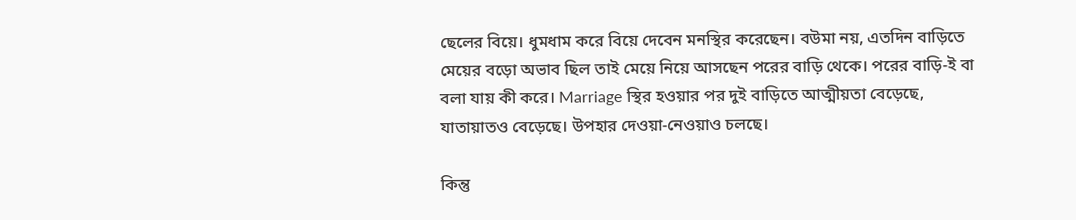ছেলের বিয়ে। ধুমধাম করে বিয়ে দেবেন মনস্থির করেছেন। বউমা নয়, এতদিন বাড়িতে মেয়ের বড়ো অভাব ছিল তাই মেয়ে নিয়ে আসছেন পরের বাড়ি থেকে। পরের বাড়ি-ই বা বলা যায় কী করে। Marriage স্থির হওয়ার পর দুই বাড়িতে আত্মীয়তা বেড়েছে, যাতায়াতও বেড়েছে। উপহার দেওয়া-নেওয়াও চলছে।

কিন্তু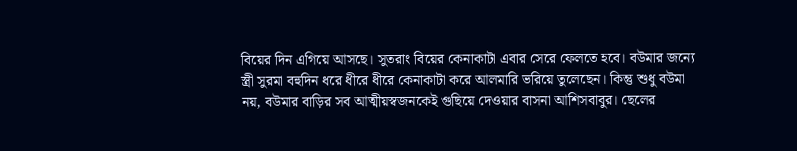বিয়ের দিন এগিয়ে আসছে। সুতরাং বিয়ের কেনাকাটা এবার সেরে ফেলতে হবে। বউমার জন্যে স্ত্রী সুরমা বহুদিন ধরে ধীরে ধীরে কেনাকাটা করে আলমারি ভরিয়ে তুলেছেন। কিন্তু শুধু বউমা নয়, বউমার বাড়ির সব আত্মীয়স্বজনকেই গুছিয়ে দেওয়ার বাসনা আশিসবাবুর। ছেলের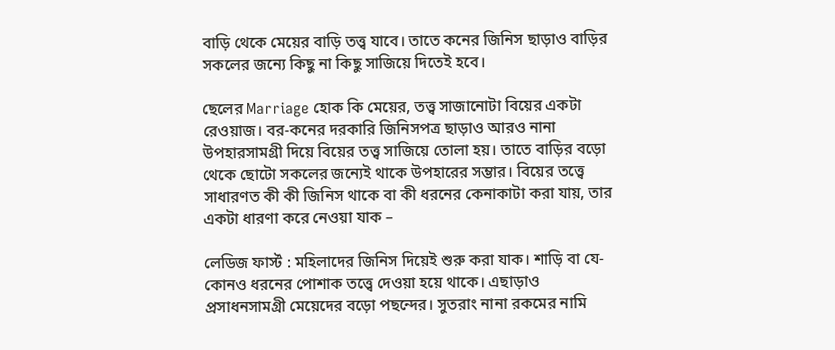বাড়ি থেকে মেয়ের বাড়ি তত্ত্ব যাবে। তাতে কনের জিনিস ছাড়াও বাড়ির সকলের জন্যে কিছু না কিছু সাজিয়ে দিতেই হবে।

ছেলের Marriage হোক কি মেয়ের, তত্ত্ব সাজানোটা বিয়ের একটা রেওয়াজ। বর-কনের দরকারি জিনিসপত্র ছাড়াও আরও নানা উপহারসামগ্রী দিয়ে বিয়ের তত্ত্ব সাজিয়ে তোলা হয়। তাতে বাড়ির বড়ো থেকে ছোটো সকলের জন্যেই থাকে উপহারের সম্ভার। বিয়ের তত্ত্বে সাধারণত কী কী জিনিস থাকে বা কী ধরনের কেনাকাটা করা যায়, তার একটা ধারণা করে নেওয়া যাক –

লেডিজ ফার্স্ট : মহিলাদের জিনিস দিয়েই শুরু করা যাক। শাড়ি বা যে-কোনও ধরনের পোশাক তত্ত্বে দেওয়া হয়ে থাকে। এছাড়াও প্রসাধনসামগ্রী মেয়েদের বড়ো পছন্দের। সুতরাং নানা রকমের নামি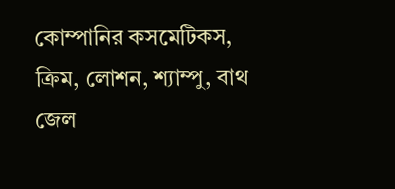কোম্পানির কসমেটিকস, ক্রিম, লোশন, শ্যাম্পু, বাথ জেল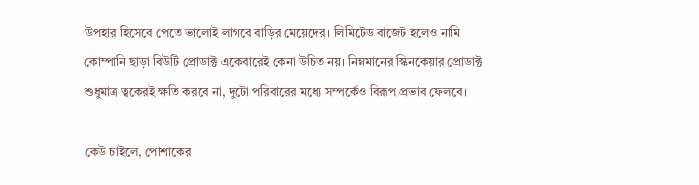উপহার হিসেবে পেতে ভালোই লাগবে বাড়ির মেয়েদের। লিমিটেড বাজেট হলেও নামি কোম্পানি ছাড়া বিউটি প্রোডাক্ট একেবারেই কেনা উচিত নয়। নিম্নমানের স্কিনকেয়ার প্রোডাক্ট শুধুমাত্র ত্বকেরই ক্ষতি করবে না, দুটো পরিবারের মধ্যে সম্পর্কেও বিরূপ প্রভাব ফেলবে।

কেউ চাইলে, পোশাকের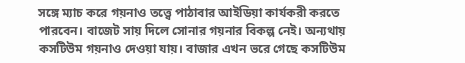সঙ্গে ম্যাচ করে গয়নাও তত্ত্বে পাঠাবার আইডিয়া কার্যকরী করতে পারবেন। বাজেট সায় দিলে সোনার গয়নার বিকল্প নেই। অন্যথায় কসটিউম গয়নাও দেওয়া যায়। বাজার এখন ভরে গেছে কসটিউম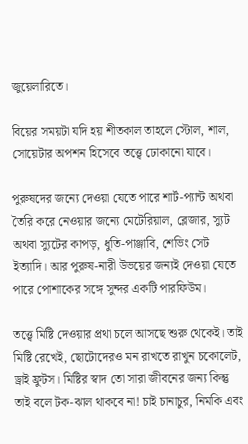জুয়েলারিতে।

বিয়ের সময়টা যদি হয় শীতকাল তাহলে স্টোল, শাল, সোয়েটার অপশন হিসেবে তত্ত্বে ঢোকানো যাবে।

পুরুষদের জন্যে দেওয়া যেতে পারে শার্ট-প্যান্ট অথবা তৈরি করে নেওয়ার জন্যে মেটেরিয়াল, ব্লেজার, স্যুট অথবা স্যুটের কাপড়, ধুতি-পাঞ্জাবি, শেভিং সেট ইত্যাদি। আর পুরুষ-নারী উভয়ের জন্যই দেওয়া যেতে পারে পোশাকের সঙ্গে সুন্দর একটি পারফিউম।

তত্ত্বে মিষ্টি দেওয়ার প্রথা চলে আসছে শুরু থেকেই। তাই মিষ্টি রেখেই, ছোটোদেরও মন রাখতে রাখুন চকোলেট, ড্রাই ফ্রুটস। মিষ্টির স্বাদ তো সারা জীবনের জন্য কিন্তু তাই বলে টক-ঝাল থাকবে না! চাই চানাচুর, নিমকি এবং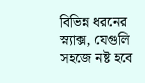বিভিন্ন ধরনের স্ন্যাক্স, যেগুলি সহজে নষ্ট হবে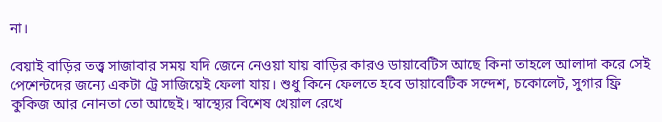না।

বেয়াই বাড়ির তত্ত্ব সাজাবার সময় যদি জেনে নেওয়া যায় বাড়ির কারও ডায়াবেটিস আছে কিনা তাহলে আলাদা করে সেই পেশেন্টদের জন্যে একটা ট্রে সাজিয়েই ফেলা যায়। শুধু কিনে ফেলতে হবে ডায়াবেটিক সন্দেশ, চকোলেট, সুগার ফ্রি কুকিজ আর নোনতা তো আছেই। স্বাস্থ্যের বিশেষ খেয়াল রেখে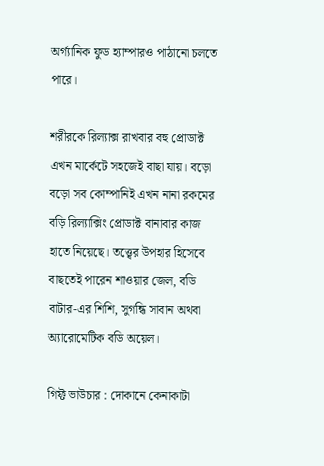অর্গ্যানিক ফুড হ্যাম্পারও পাঠানো চলতে পারে।

শরীরকে রিল্যাক্স রাখবার বহু প্রোডাক্ট এখন মার্কেটে সহজেই বাছা যায়। বড়ো বড়ো সব কোম্পানিই এখন নানা রকমের বড়ি রিল্যাক্সিং প্রোডাক্ট বানাবার কাজ হাতে নিয়েছে। তত্ত্বের উপহার হিসেবে বাছতেই পারেন শাওয়ার জেল, বডি বাটার-এর শিশি, সুগন্ধি সাবান অথবা অ্যারোমেটিক বডি অয়েল।

গিফ্ট ভাউচার : দোকানে কেনাকাটা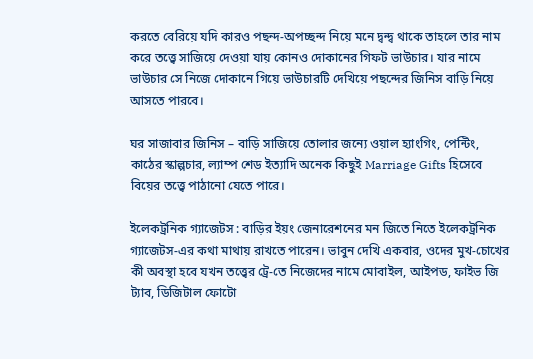করতে বেরিয়ে যদি কারও পছন্দ-অপচ্ছন্দ নিয়ে মনে দ্বন্দ্ব থাকে তাহলে তার নাম করে তত্ত্বে সাজিয়ে দেওয়া যায় কোনও দোকানের গিফট ভাউচার। যার নামে ভাউচার সে নিজে দোকানে গিয়ে ভাউচারটি দেখিয়ে পছন্দের জিনিস বাড়ি নিয়ে আসতে পারবে।

ঘর সাজাবার জিনিস – বাড়ি সাজিয়ে তোলার জন্যে ওয়াল হ্যাংগিং, পেন্টিং, কাঠের স্কাল্পচার, ল্যাম্প শেড ইত্যাদি অনেক কিছুই Marriage Gifts হিসেবে বিয়ের তত্ত্বে পাঠানো যেতে পারে।

ইলেকট্রনিক গ্যাজেটস : বাড়ির ইয়ং জেনারেশনের মন জিতে নিতে ইলেকট্রনিক গ্যাজেটস-এর কথা মাথায় রাখতে পারেন। ভাবুন দেখি একবার, ওদের মুখ-চোখের কী অবস্থা হবে যখন তত্ত্বের ট্রে-তে নিজেদের নামে মোবাইল, আইপড, ফাইভ জি ট্যাব, ডিজিটাল ফোটো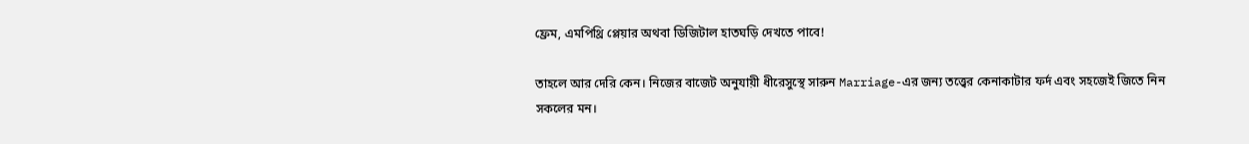ফ্রেম, এমপিথ্রি প্লেয়ার অথবা ডিজিটাল হাতঘড়ি দেখতে পাবে!

তাহলে আর দেরি কেন। নিজের বাজেট অনুযায়ী ধীরেসুস্থে সারুন Marriage-এর জন্য তত্ত্বের কেনাকাটার ফর্দ এবং সহজেই জিতে নিন সকলের মন।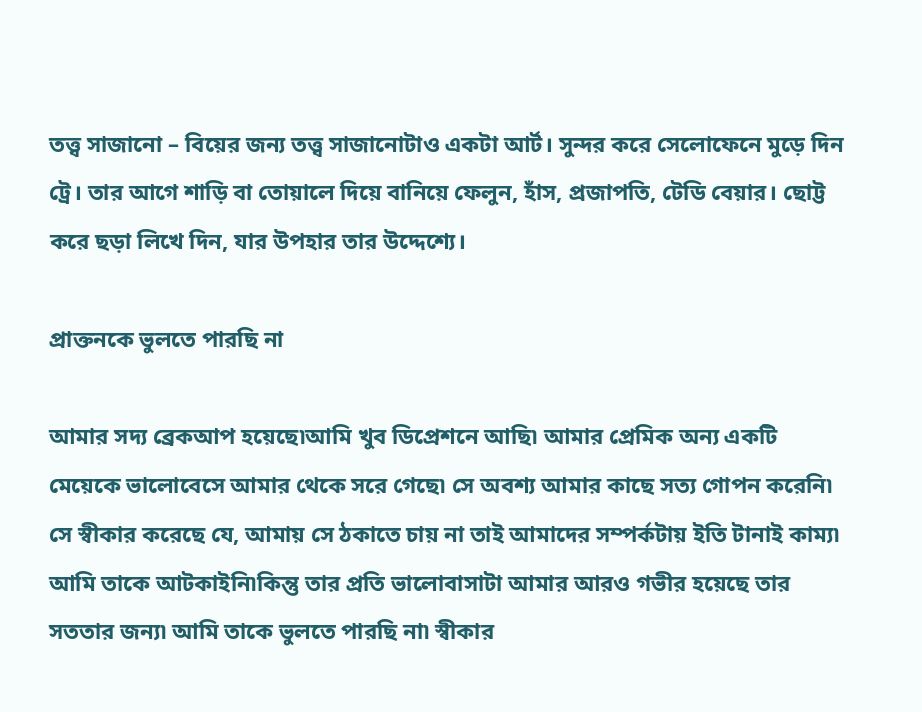তত্ত্ব সাজানো – বিয়ের জন্য তত্ত্ব সাজানোটাও একটা আর্ট। সুন্দর করে সেলোফেনে মুড়ে দিন ট্রে। তার আগে শাড়ি বা তোয়ালে দিয়ে বানিয়ে ফেলুন, হাঁস, প্রজাপতি, টেডি বেয়ার। ছোট্ট করে ছড়া লিখে দিন, যার উপহার তার উদ্দেশ্যে।

প্রাক্তনকে ভুলতে পারছি না

আমার সদ্য ব্রেকআপ হয়েছে৷আমি খুব ডিপ্রেশনে আছি৷ আমার প্রেমিক অন্য একটি মেয়েকে ভালোবেসে আমার থেকে সরে গেছে৷ সে অবশ্য আমার কাছে সত্য গোপন করেনি৷ সে স্বীকার করেছে যে, আমায় সে ঠকাতে চায় না তাই আমাদের সম্পর্কটায় ইতি টানাই কাম্য৷ আমি তাকে আটকাইনি৷কিন্তু তার প্রতি ভালোবাসাটা আমার আরও গভীর হয়েছে তার সততার জন্য৷ আমি তাকে ভুলতে পারছি না৷ স্বীকার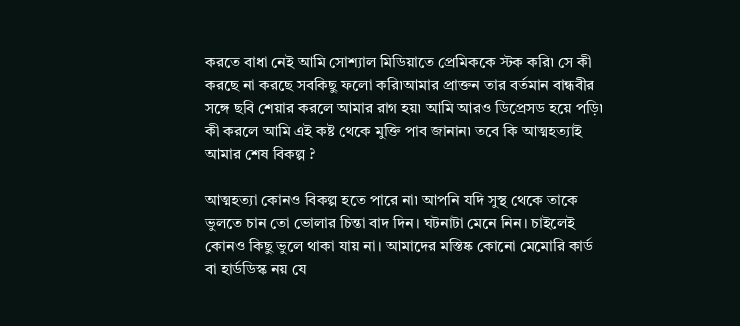করতে বাধা নেই আমি সোশ্যাল মিডিয়াতে প্রেমিককে স্টক করি৷ সে কী করছে না করছে সবকিছু ফলো করি৷আমার প্রাক্তন তার বর্তমান বান্ধবীর সঙ্গে ছবি শেয়ার করলে আমার রাগ হয়৷ আমি আরও ডিপ্রেসড হয়ে পড়ি৷ কী করলে আমি এই কষ্ট থেকে মুক্তি পাব জানান৷ তবে কি আত্মহত্যাই আমার শেষ বিকল্প ?

আত্মহত্যা কোনও বিকল্প হতে পারে না৷ আপনি যদি সুস্থ থেকে তাকে ভুলতে চান তো ভোলার চিন্তা বাদ দিন। ঘটনাটা মেনে নিন। চাইলেই কোনও কিছু ভুলে থাকা যায় না। আমাদের মস্তিষ্ক কোনো মেমোরি কার্ড বা হার্ডডিস্ক নয় যে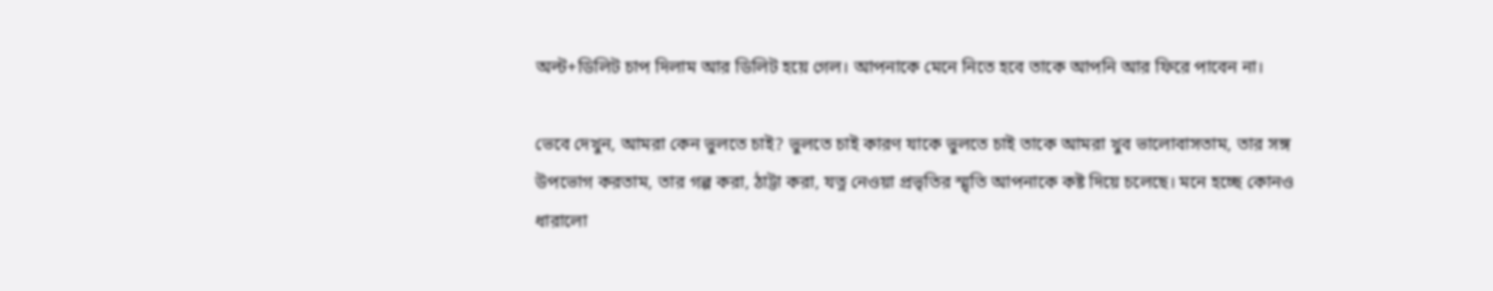অল্ট+ডিলিট চাপ দিলাম আর ডিলিট হয়ে গেল। আপনাকে মেনে নিতে হবে তাকে আপনি আর ফিরে পাবেন না।

ভেবে দেখুন, আমরা কেন ভুলতে চাই? ভুলতে চাই কারণ যাকে ভুলতে চাই তাকে আমরা খুব ভালোবাসতাম, তার সঙ্গ উপভোগ করতাম, তার গল্প করা, ঠাট্টা করা, যত্ন নেওয়া প্রভৃতির স্ম়ৃতি আপনাকে কষ্ট দিয়ে চলেছে। মনে হচ্ছে কোনও ধারালো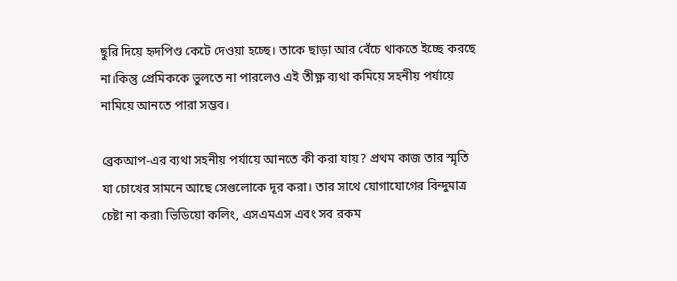ছুরি দিয়ে হৃদপিণ্ড কেটে দেওয়া হচ্ছে। তাকে ছাড়া আর বেঁচে থাকতে ইচ্ছে করছে না।কিন্তু প্রেমিককে ভুলতে না পারলেও এই তীক্ষ্ণ ব্যথা কমিয়ে সহনীয় পর্যায়ে নামিয়ে আনতে পারা সম্ভব।

ব্রেকআপ-এর ব্যথা সহনীয় পর্যায়ে আনতে কী করা যায়? প্রথম কাজ তার স্মৃতি যা চোখের সামনে আছে সেগুলোকে দূর করা। তার সাথে যোগাযোগের বিন্দুমাত্র চেষ্টা না করা৷ ভিডিয়ো কলিং, এসএমএস এবং সব রকম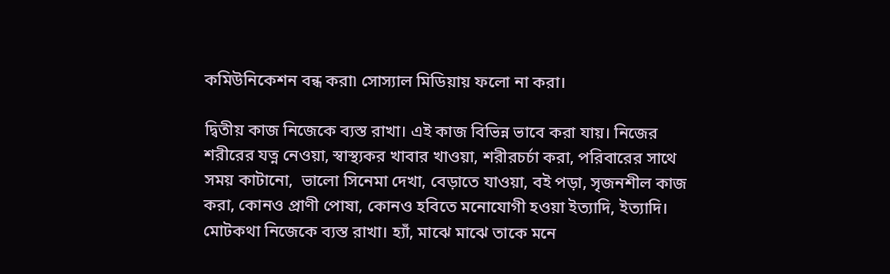কমিউনিকেশন বন্ধ করা৷ সোস্যাল মিডিয়ায় ফলো না করা।

দ্বিতীয় কাজ নিজেকে ব্যস্ত রাখা। এই কাজ বিভিন্ন ভাবে করা যায়। নিজের শরীরের যত্ন নেওয়া, স্বাস্থ্যকর খাবার খাওয়া, শরীরচর্চা করা, পরিবারের সাথে সময় কাটানো,  ভালো সিনেমা দেখা, বেড়াতে যাওয়া, বই পড়া, সৃজনশীল কাজ করা, কোনও প্রাণী পোষা, কোনও হবিতে মনোযোগী হওয়া ইত্যাদি, ইত্যাদি। মোটকথা নিজেকে ব্যস্ত রাখা। হ্যাঁ, মাঝে মাঝে তাকে মনে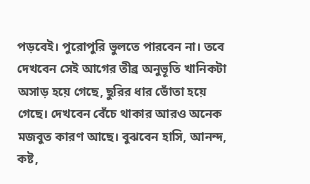পড়বেই। পুরোপুরি ভুলতে পারবেন না। তবে দেখবেন সেই আগের তীব্র অনুভূতি খানিকটা অসাড় হয়ে গেছে, ছুরির ধার ভোঁতা হয়ে গেছে। দেখবেন বেঁচে থাকার আরও অনেক মজবুত কারণ আছে। বুঝবেন হাসি, আনন্দ, কষ্ট,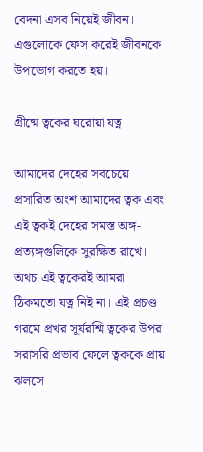বেদনা এসব নিয়েই জীবন। এগুলোকে ফেস করেই জীবনকে উপভোগ করতে হয়।

গ্রীষ্মে ত্বকের ঘরোয়া যত্ন

আমাদের দেহের সবচেয়ে প্রসারিত অংশ আমাদের ত্বক এবং এই ত্বকই দেহের সমস্ত অঙ্গ-প্রত্যঙ্গগুলিকে সুরক্ষিত রাখে। অথচ এই ত্বকেরই আমরা ঠিকমতো যত্ন নিই না। এই প্রচণ্ড গরমে প্রখর সূর্যরশ্মি ত্বকের উপর সরাসরি প্রভাব ফেলে ত্বককে প্রায় ঝলসে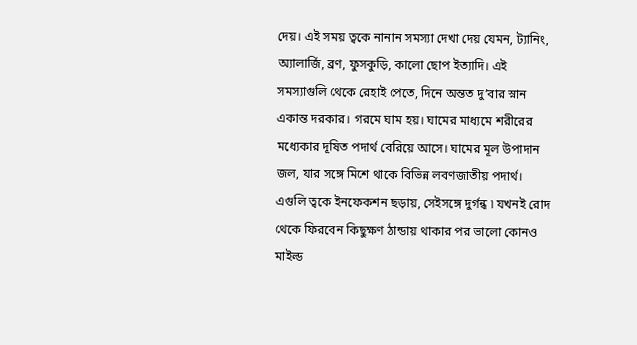দেয়। এই সময় ত্বকে নানান সমস্যা দেখা দেয় যেমন, ট্যানিং, অ্যালার্জি, ব্রণ, ফুসকুড়ি, কালো ছোপ ইত্যাদি। এই সমস্যাগুলি থেকে রেহাই পেতে, দিনে অন্তত দু’বার স্নান একান্ত দরকার। গরমে ঘাম হয়। ঘামের মাধ্যমে শরীরের মধ্যেকার দূষিত পদার্থ বেরিয়ে আসে। ঘামের মূল উপাদান জল, যার সঙ্গে মিশে থাকে বিভিন্ন লবণজাতীয় পদার্থ। এগুলি ত্বকে ইনফেকশন ছড়ায়, সেইসঙ্গে দুর্গন্ধ ৷ যখনই রোদ থেকে ফিরবেন কিছুক্ষণ ঠান্ডায় থাকার পর ভালো কোনও মাইল্ড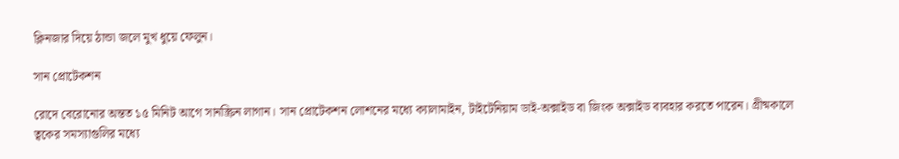ক্লিনজার দিয়ে ঠান্ডা জলে মুখ ধুয়ে ফেলুন।

সান প্রোটেকশন

রোদে বেরোনোর অন্তত ১৫ মিনিট আগে সানস্ক্রিন লাগান। সান প্রোটেকশন লোশনের মধ্যে ক্যালামাইন, টাইটেনিয়াম ডাই-অক্সাইড বা জিংক অক্সাইড ব্যবহার করতে পারেন। গ্রীষ্মকালে ত্বকের সমস্যাগুলির মধ্যে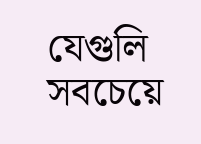যেগুলি সবচেয়ে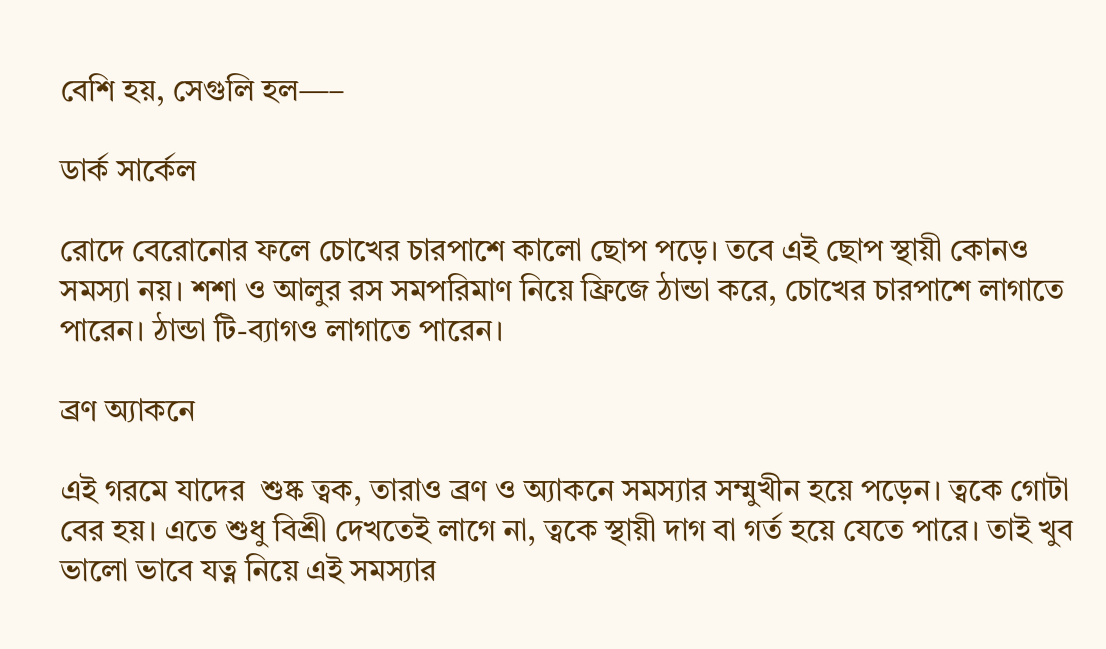বেশি হয়, সেগুলি হল—–

ডার্ক সার্কেল

রোদে বেরোনোর ফলে চোখের চারপাশে কালো ছোপ পড়ে। তবে এই ছোপ স্থায়ী কোনও সমস্যা নয়। শশা ও আলুর রস সমপরিমাণ নিয়ে ফ্রিজে ঠান্ডা করে, চোখের চারপাশে লাগাতে পারেন। ঠান্ডা টি-ব্যাগও লাগাতে পারেন।

ব্রণ অ্যাকনে

এই গরমে যাদের  শুষ্ক ত্বক, তারাও ব্রণ ও অ্যাকনে সমস্যার সম্মুখীন হয়ে পড়েন। ত্বকে গোটা বের হয়। এতে শুধু বিশ্রী দেখতেই লাগে না, ত্বকে স্থায়ী দাগ বা গর্ত হয়ে যেতে পারে। তাই খুব ভালো ভাবে যত্ন নিয়ে এই সমস্যার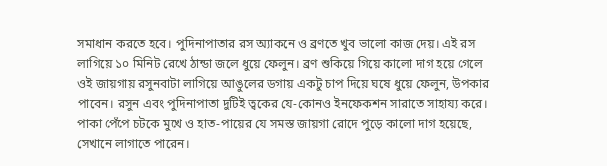সমাধান করতে হবে। পুদিনাপাতার রস অ্যাকনে ও ব্রণতে খুব ভালো কাজ দেয়। এই রস লাগিয়ে ১০ মিনিট রেখে ঠান্ডা জলে ধুয়ে ফেলুন। ব্রণ শুকিয়ে গিয়ে কালো দাগ হয়ে গেলে ওই জায়গায় রসুনবাটা লাগিয়ে আঙুলের ডগায় একটু চাপ দিয়ে ঘষে ধুয়ে ফেলুন, উপকার পাবেন। রসুন এবং পুদিনাপাতা দুটিই ত্বকের যে-কোনও ইনফেকশন সারাতে সাহায্য করে। পাকা পেঁপে চটকে মুখে ও হাত-পায়ের যে সমস্ত জায়গা রোদে পুড়ে কালো দাগ হয়েছে, সেখানে লাগাতে পারেন।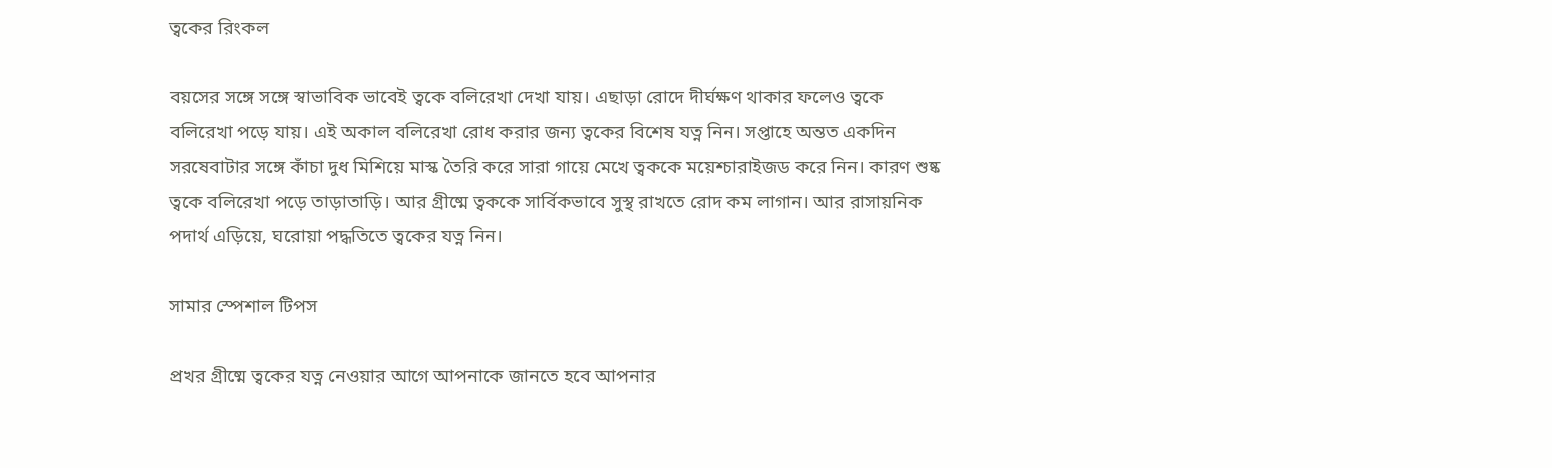ত্বকের রিংকল

বয়সের সঙ্গে সঙ্গে স্বাভাবিক ভাবেই ত্বকে বলিরেখা দেখা যায়। এছাড়া রোদে দীর্ঘক্ষণ থাকার ফলেও ত্বকে বলিরেখা পড়ে যায়। এই অকাল বলিরেখা রোধ করার জন্য ত্বকের বিশেষ যত্ন নিন। সপ্তাহে অন্তত একদিন সরষেবাটার সঙ্গে কাঁচা দুধ মিশিয়ে মাস্ক তৈরি করে সারা গায়ে মেখে ত্বককে ময়েশ্চারাইজড করে নিন। কারণ শুষ্ক ত্বকে বলিরেখা পড়ে তাড়াতাড়ি। আর গ্রীষ্মে ত্বককে সার্বিকভাবে সুস্থ রাখতে রোদ কম লাগান। আর রাসায়নিক পদার্থ এড়িয়ে, ঘরোয়া পদ্ধতিতে ত্বকের যত্ন নিন।

সামার স্পেশাল টিপস

প্রখর গ্রীষ্মে ত্বকের যত্ন নেওয়ার আগে আপনাকে জানতে হবে আপনার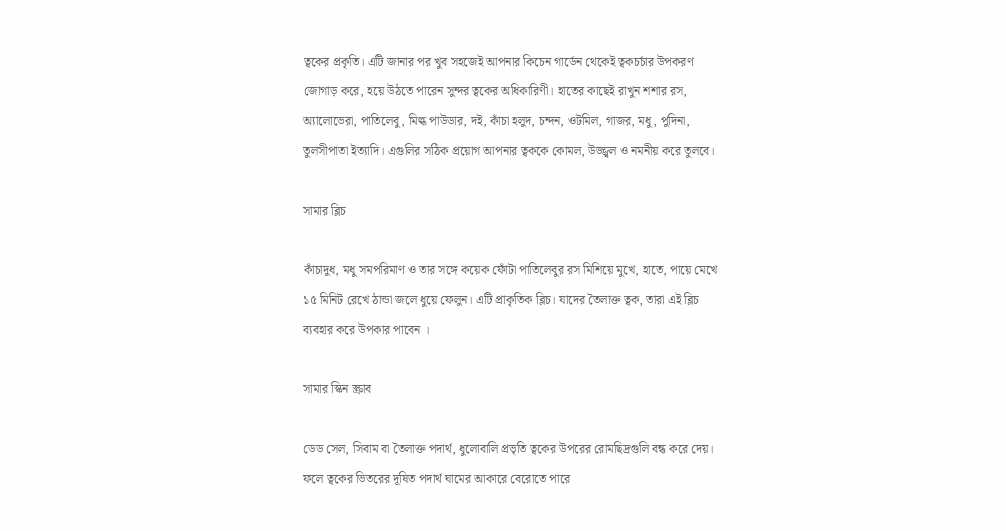ত্বকের প্রকৃতি। এটি জানার পর খুব সহজেই আপনার কিচেন গার্ডেন থেকেই ত্বকচর্চার উপকরণ জোগাড় করে, হয়ে উঠতে পারেন সুন্দর ত্বকের অধিকারিণী। হাতের কাছেই রাখুন শশার রস, অ্যালোভেরা, পাতিলেবু, মিল্ক পাউডার, দই, কাঁচা হলুদ, চন্দন, ওটমিল, গাজর, মধু, পুদিনা, তুলসীপাতা ইত্যাদি। এগুলির সঠিক প্রয়োগ আপনার ত্বককে কোমল, উজ্জ্বল ও নমনীয় করে তুলবে।

সামার ব্লিচ

কাঁচাদুধ, মধু সমপরিমাণ ও তার সঙ্গে কয়েক ফোঁটা পাতিলেবুর রস মিশিয়ে মুখে, হাতে, পায়ে মেখে ১৫ মিনিট রেখে ঠান্ডা জলে ধুয়ে ফেলুন। এটি প্রাকৃতিক ব্লিচ। যাদের তৈলাক্ত ত্বক, তারা এই ব্লিচ ব্যবহার করে উপকার পাবেন ।

সামার স্কিন স্ক্রাব

ডেড সেল, সিবাম বা তৈলাক্ত পদার্থ, ধুলোবালি প্রভৃতি ত্বকের উপরের রোমছিদ্রগুলি বন্ধ করে দেয়। ফলে ত্বকের ভিতরের দূষিত পদার্থ ঘামের আকারে বেরোতে পারে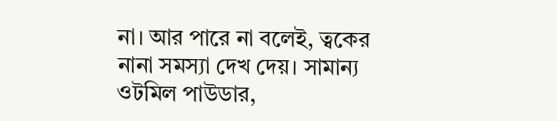না। আর পারে না বলেই, ত্বকের নানা সমস্যা দেখ দেয়। সামান্য ওটমিল পাউডার,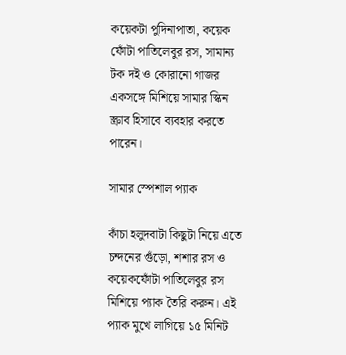কয়েকটা পুদিনাপাতা, কয়েক ফোঁটা পাতিলেবুর রস, সামান্য টক দই ও কোরানো গাজর একসঙ্গে মিশিয়ে সামার স্কিন স্ক্রাব হিসাবে ব্যবহার করতে পারেন।

সামার স্পেশাল প্যাক

কাঁচা হলুদবাটা কিছুটা নিয়ে এতে চন্দনের গুঁড়ো, শশার রস ও কয়েকফোঁটা পাতিলেবুর রস মিশিয়ে প্যাক তৈরি করুন। এই প্যাক মুখে লাগিয়ে ১৫ মিনিট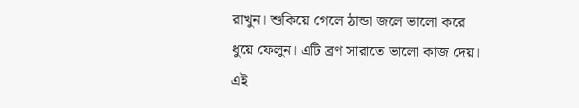রাখুন। শুকিয়ে গেলে ঠান্ডা জলে ভালো করে ধুয়ে ফেলুন। এটি ব্রণ সারাতে ভালো কাজ দেয়। এই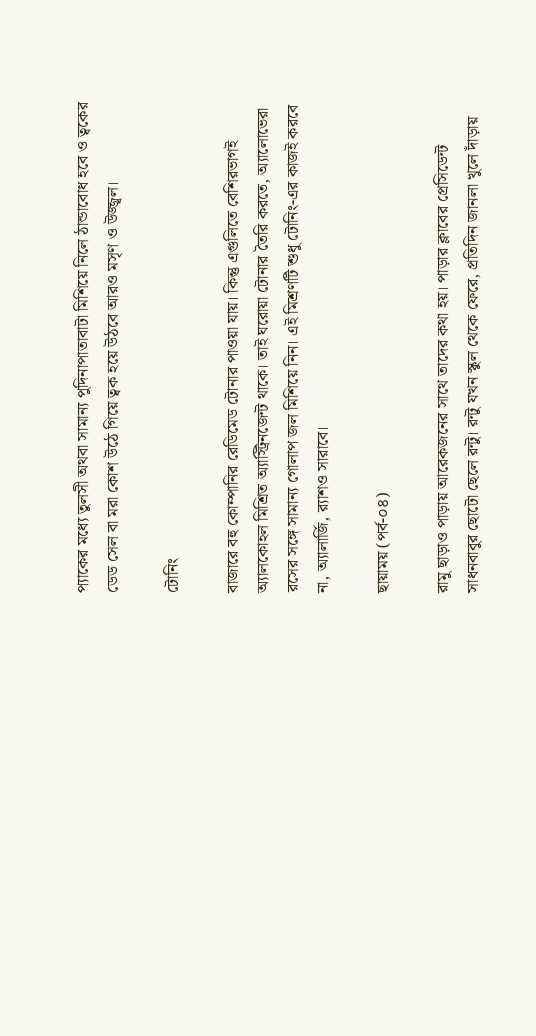প্যাকের মধ্যে তুলসী অথবা সামান্য পুদিনাপাতাবাটা মিশিয়ে নিলে ঠান্ডাবোধ হবে ও ত্বকের ডেড সেল বা মরা কোশ উঠে গিয়ে ত্বক হয়ে উঠবে আরও মসৃণ ও উজ্জ্বল।

টোনিং

বাজারে বহু কোম্পানির রেডিমেড টোনার পাওয়া যায়। কিন্তু এগুলিতে বেশিরভাগই অ্যালকোহল মিশ্রিত অ্যাস্ট্রিনজেন্ট থাকে। তাই ঘরোয়া টোনার তৈরি করতে, অ্যালোভেরা রসের সঙ্গে সামান্য গোলাপ জল মিশিয়ে নিন। এই মিশ্রণটি শুধু টোনিং-এর কাজই করবে না, অ্যালার্জি, র‍্যাশও সারাবে।

ছায়াময় (পর্ব-০৪)

রামু ছাড়াও পাড়ায় আরেকজনের সাথে তাদের কথা হয়। পাড়ার ক্লাবের প্রেসিডেন্ট সাধনবাবুর ছোটো ছেলে রন্টু। রন্টু যখন স্কুল থেকে ফেরে, প্রতিদিন জানলা খুলে দাঁড়ায়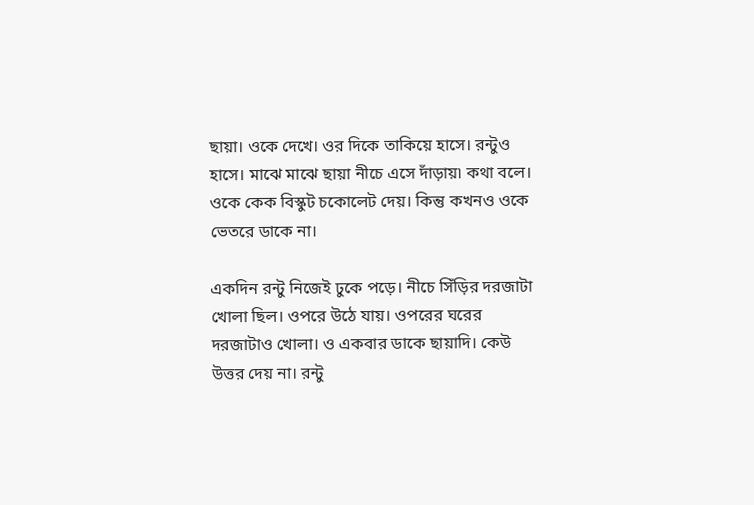ছায়া। ওকে দেখে। ওর দিকে তাকিয়ে হাসে। রন্টুও হাসে। মাঝে মাঝে ছায়া নীচে এসে দাঁড়ায়৷ কথা বলে। ওকে কেক বিস্কুট চকোলেট দেয়। কিন্তু কখনও ওকে ভেতরে ডাকে না।

একদিন রন্টু নিজেই ঢুকে পড়ে। নীচে সিঁড়ির দরজাটা খোলা ছিল। ওপরে উঠে যায়। ওপরের ঘরের দরজাটাও খোলা। ও একবার ডাকে ছায়াদি। কেউ উত্তর দেয় না। রন্টু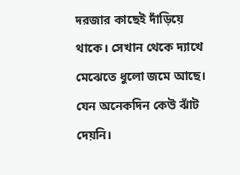দরজার কাছেই দাঁড়িয়ে থাকে। সেখান থেকে দ্যাখে মেঝেতে ধুলো জমে আছে। যেন অনেকদিন কেউ ঝাঁট দেয়নি।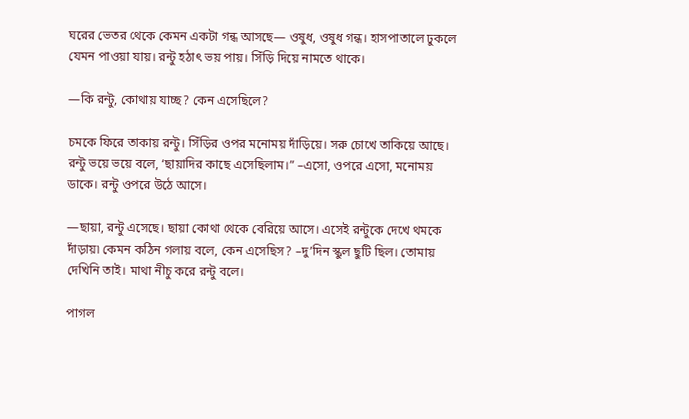ঘরের ভেতর থেকে কেমন একটা গন্ধ আসছে— ওষুধ, ওষুধ গন্ধ। হাসপাতালে ঢুকলে যেমন পাওয়া যায়। রন্টু হঠাৎ ভয় পায়। সিঁড়ি দিয়ে নামতে থাকে।

—কি রন্টু, কোথায় যাচ্ছ? কেন এসেছিলে?

চমকে ফিরে তাকায় রন্টু। সিঁড়ির ওপর মনোময় দাঁড়িয়ে। সরু চোখে তাকিয়ে আছে। রন্টু ভয়ে ভয়ে বলে, ‘ছায়াদির কাছে এসেছিলাম।” –এসো, ওপরে এসো, মনোময় ডাকে। রন্টু ওপরে উঠে আসে।

—ছায়া, রন্টু এসেছে। ছায়া কোথা থেকে বেরিয়ে আসে। এসেই রন্টুকে দেখে থমকে দাঁড়ায়৷ কেমন কঠিন গলায় বলে, কেন এসেছিস? –দু’দিন স্কুল ছুটি ছিল। তোমায় দেখিনি তাই। মাথা নীচু করে রন্টু বলে।

পাগল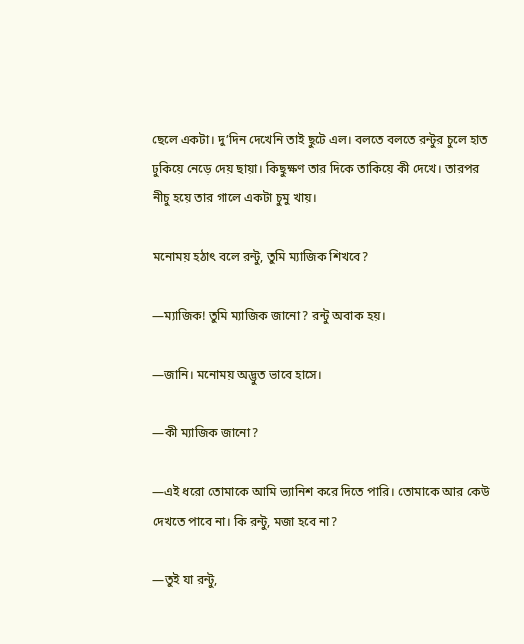ছেলে একটা। দু’দিন দেখেনি তাই ছুটে এল। বলতে বলতে রন্টুর চুলে হাত ঢুকিয়ে নেড়ে দেয় ছায়া। কিছুক্ষণ তার দিকে তাকিয়ে কী দেখে। তারপর নীচু হয়ে তার গালে একটা চুমু খায়।

মনোময় হঠাৎ বলে রন্টু, তুমি ম্যাজিক শিখবে?

—ম্যাজিক! তুমি ম্যাজিক জানো? রন্টু অবাক হয়।

—জানি। মনোময় অদ্ভুত ভাবে হাসে।

—কী ম্যাজিক জানো?

—এই ধরো তোমাকে আমি ভ্যানিশ করে দিতে পারি। তোমাকে আর কেউ দেখতে পাবে না। কি রন্টু, মজা হবে না?

—তুই যা রন্টু,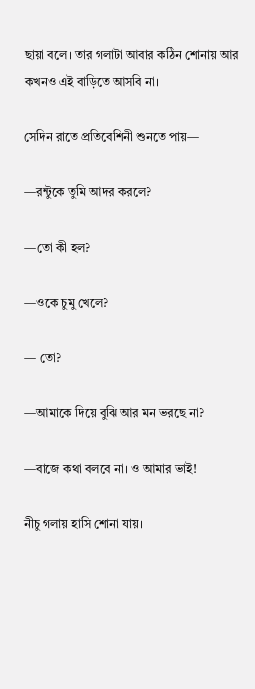ছায়া বলে। তার গলাটা আবার কঠিন শোনায় আর কখনও এই বাড়িতে আসবি না।

সেদিন রাতে প্রতিবেশিনী শুনতে পায়—

—রন্টুকে তুমি আদর করলে?

—তো কী হল?

—ওকে চুমু খেলে?

— তো?

—আমাকে দিয়ে বুঝি আর মন ভরছে না?

—বাজে কথা বলবে না। ও আমার ভাই!

নীচু গলায় হাসি শোনা যায়।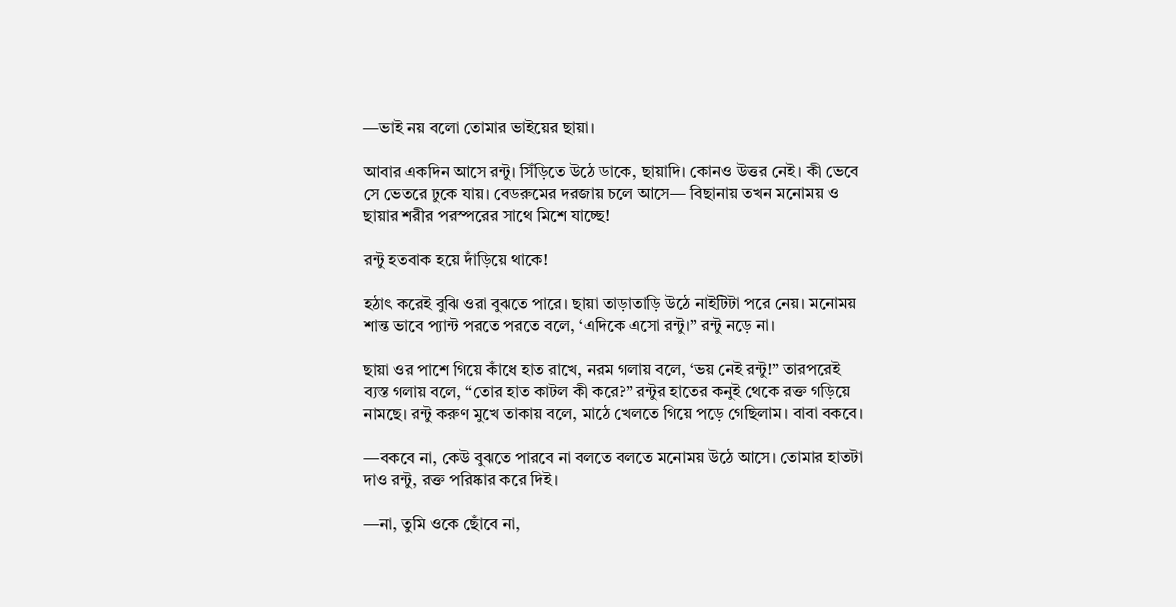—ভাই নয় বলো তোমার ভাইয়ের ছায়া।

আবার একদিন আসে রন্টু। সিঁড়িতে উঠে ডাকে, ছায়াদি। কোনও উত্তর নেই। কী ভেবে সে ভেতরে ঢুকে যায়। বেডরুমের দরজায় চলে আসে— বিছানায় তখন মনোময় ও ছায়ার শরীর পরস্পরের সাথে মিশে যাচ্ছে!

রন্টু হতবাক হয়ে দাঁড়িয়ে থাকে!

হঠাৎ করেই বুঝি ওরা বুঝতে পারে। ছায়া তাড়াতাড়ি উঠে নাইটিটা পরে নেয়। মনোময় শান্ত ভাবে প্যান্ট পরতে পরতে বলে, ‘এদিকে এসো রন্টু।” রন্টু নড়ে না।

ছায়া ওর পাশে গিয়ে কাঁধে হাত রাখে, নরম গলায় বলে, ‘ভয় নেই রন্টু!” তারপরেই ব্যস্ত গলায় বলে, “তোর হাত কাটল কী করে?” রন্টুর হাতের কনুই থেকে রক্ত গড়িয়ে নামছে। রন্টু করুণ মুখে তাকায় বলে, মাঠে খেলতে গিয়ে পড়ে গেছিলাম। বাবা বকবে।

—বকবে না, কেউ বুঝতে পারবে না বলতে বলতে মনোময় উঠে আসে। তোমার হাতটা দাও রন্টু, রক্ত পরিষ্কার করে দিই।

—না, তুমি ওকে ছোঁবে না,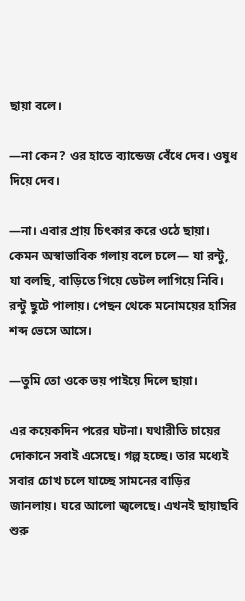ছায়া বলে।

—না কেন? ওর হাতে ব্যান্ডেজ বেঁধে দেব। ওষুধ দিয়ে দেব।

—না। এবার প্রায় চিৎকার করে ওঠে ছায়া। কেমন অস্বাভাবিক গলায় বলে চলে— যা রন্টু, যা বলছি, বাড়িতে গিয়ে ডেটল লাগিয়ে নিবি। রন্টু ছুটে পালায়। পেছন থেকে মনোময়ের হাসির শব্দ ভেসে আসে।

—তুমি তো ওকে ভয় পাইয়ে দিলে ছায়া।

এর কয়েকদিন পরের ঘটনা। যথারীতি চায়ের দোকানে সবাই এসেছে। গল্প হচ্ছে। তার মধ্যেই সবার চোখ চলে যাচ্ছে সামনের বাড়ির জানলায়। ঘরে আলো জ্বলেছে। এখনই ছায়াছবি শুরু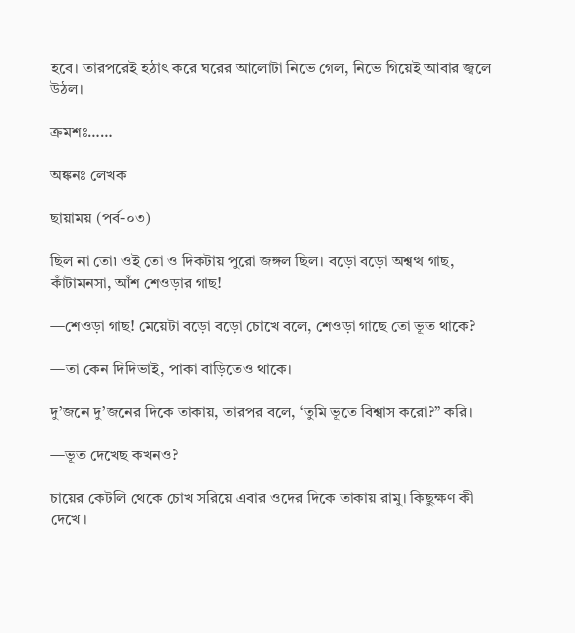হবে। তারপরেই হঠাৎ করে ঘরের আলোটা নিভে গেল, নিভে গিয়েই আবার জ্বলে উঠল।

ক্রমশঃ……

অঙ্কনঃ লেখক

ছায়াময় (পর্ব-০৩)

ছিল না তো৷ ওই তো ও দিকটায় পুরো জঙ্গল ছিল। বড়ো বড়ো অশ্বত্থ গাছ, কাঁটামনসা, আঁশ শেওড়ার গাছ!

—শেওড়া গাছ! মেয়েটা বড়ো বড়ো চোখে বলে, শেওড়া গাছে তো ভূত থাকে?

—তা কেন দিদিভাই, পাকা বাড়িতেও থাকে।

দু’জনে দু’জনের দিকে তাকায়, তারপর বলে, ‘তুমি ভূতে বিশ্বাস করো?” করি।

—ভূত দেখেছ কখনও?

চায়ের কেটলি থেকে চোখ সরিয়ে এবার ওদের দিকে তাকায় রামু। কিছুক্ষণ কী দেখে।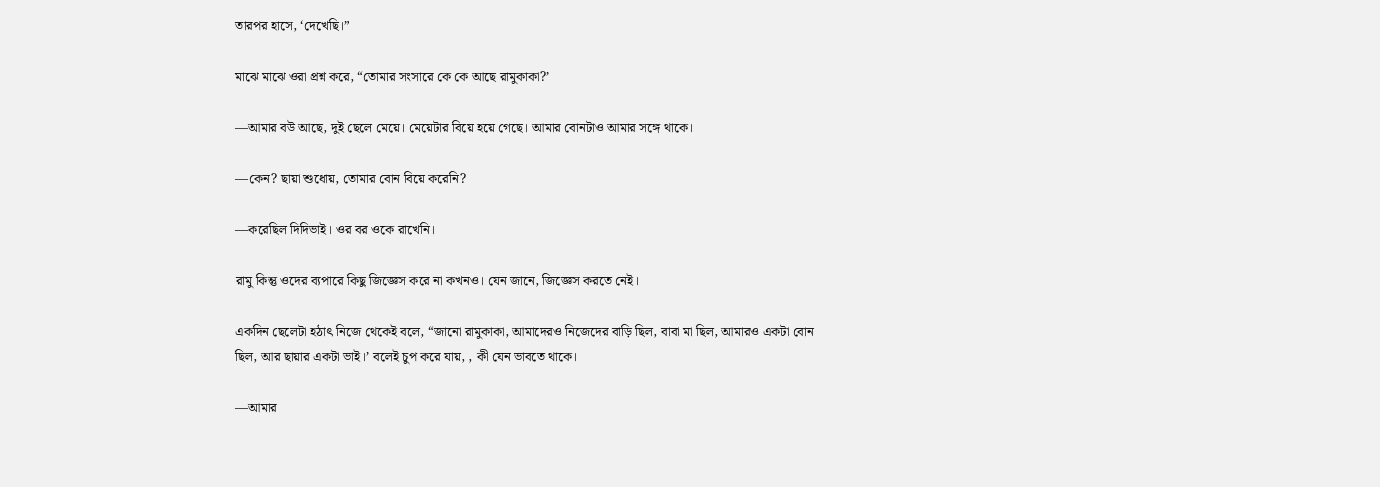তারপর হাসে, ‘দেখেছি।”

মাঝে মাঝে ওরা প্রশ্ন করে, “তোমার সংসারে কে কে আছে রামুকাকা?’

—আমার বউ আছে, দুই ছেলে মেয়ে। মেয়েটার বিয়ে হয়ে গেছে। আমার বোনটাও আমার সঙ্গে থাকে।

—কেন? ছায়া শুধোয়, তোমার বোন বিয়ে করেনি?

—করেছিল দিদিভাই। ওর বর ওকে রাখেনি।

রামু কিন্তু ওদের ব্যপারে কিছু জিজ্ঞেস করে না কখনও। যেন জানে, জিজ্ঞেস করতে নেই।

একদিন ছেলেটা হঠাৎ নিজে থেকেই বলে, “জানো রামুকাকা, আমাদেরও নিজেদের বাড়ি ছিল, বাবা মা ছিল, আমারও একটা বোন ছিল, আর ছায়ার একটা ভাই।’ বলেই চুপ করে যায়, , কী যেন ভাবতে থাকে।

—আমার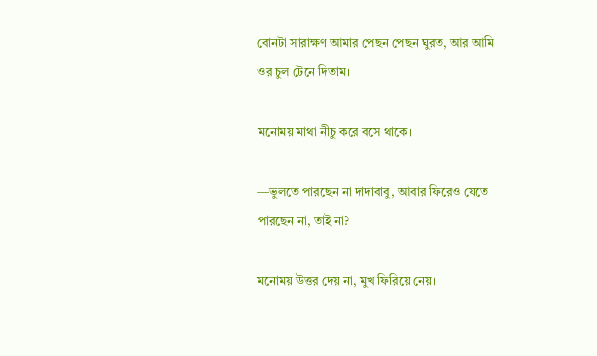বোনটা সারাক্ষণ আমার পেছন পেছন ঘুরত, আর আমি ওর চুল টেনে দিতাম।

মনোময় মাথা নীচু করে বসে থাকে।

—ভুলতে পারছেন না দাদাবাবু, আবার ফিরেও যেতে পারছেন না, তাই না?

মনোময় উত্তর দেয় না, মুখ ফিরিয়ে নেয়।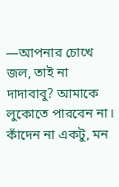—আপনার চোখে জল, তাই না দাদাবাবু? আমাকে লুকোতে পারবেন না। কাঁদেন না একটু, মন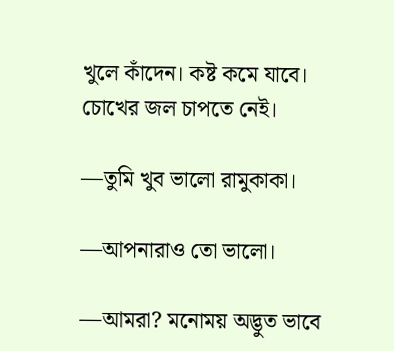খুলে কাঁদেন। কষ্ট কমে যাবে। চোখের জল চাপতে নেই।

—তুমি খুব ভালো রামুকাকা।

—আপনারাও তো ভালো।

—আমরা? মনোময় অদ্ভুত ভাবে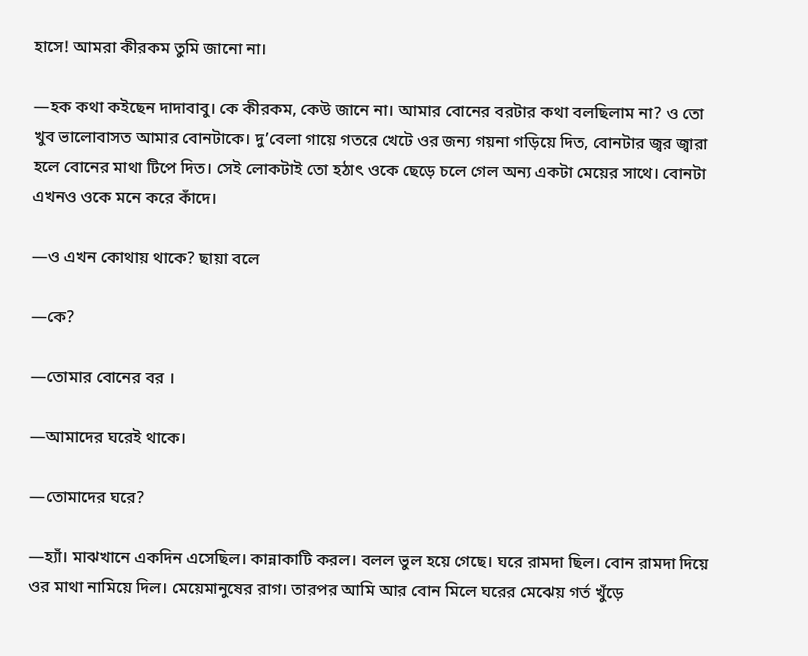হাসে! আমরা কীরকম তুমি জানো না।

—হক কথা কইছেন দাদাবাবু। কে কীরকম, কেউ জানে না। আমার বোনের বরটার কথা বলছিলাম না? ও তো খুব ভালোবাসত আমার বোনটাকে। দু’বেলা গায়ে গতরে খেটে ওর জন্য গয়না গড়িয়ে দিত, বোনটার জ্বর জ্বারা হলে বোনের মাথা টিপে দিত। সেই লোকটাই তো হঠাৎ ওকে ছেড়ে চলে গেল অন্য একটা মেয়ের সাথে। বোনটা এখনও ওকে মনে করে কাঁদে।

—ও এখন কোথায় থাকে? ছায়া বলে

—কে?

—তোমার বোনের বর ।

—আমাদের ঘরেই থাকে।

—তোমাদের ঘরে?

—হ্যাঁ। মাঝখানে একদিন এসেছিল। কান্নাকাটি করল। বলল ভুল হয়ে গেছে। ঘরে রামদা ছিল। বোন রামদা দিয়ে ওর মাথা নামিয়ে দিল। মেয়েমানুষের রাগ। তারপর আমি আর বোন মিলে ঘরের মেঝেয় গর্ত খুঁড়ে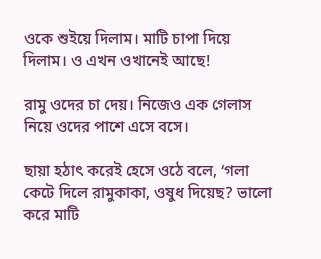ওকে শুইয়ে দিলাম। মাটি চাপা দিয়ে দিলাম। ও এখন ওখানেই আছে!

রামু ওদের চা দেয়। নিজেও এক গেলাস নিয়ে ওদের পাশে এসে বসে।

ছায়া হঠাৎ করেই হেসে ওঠে বলে, ‘গলা কেটে দিলে রামুকাকা, ওষুধ দিয়েছ? ভালো করে মাটি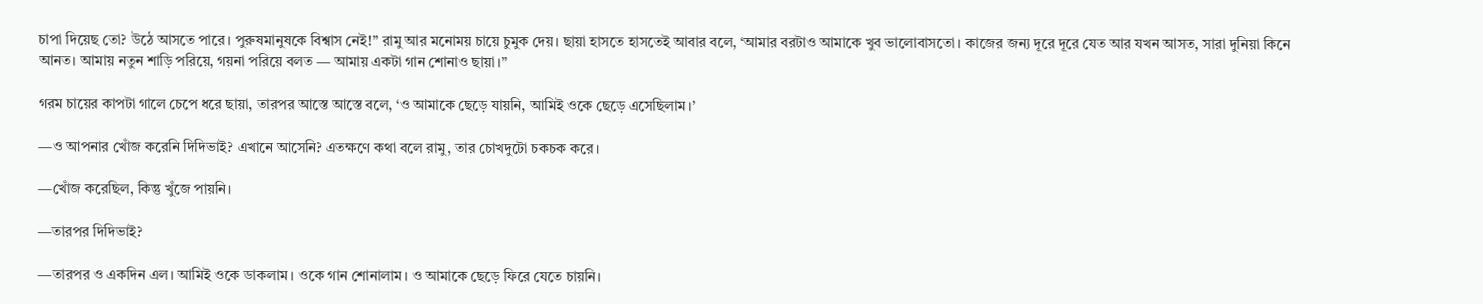চাপা দিয়েছ তো? উঠে আসতে পারে। পুরুষমানুষকে বিশ্বাস নেই!” রামু আর মনোময় চায়ে চুমুক দেয়। ছায়া হাসতে হাসতেই আবার বলে, ‘আমার বরটাও আমাকে খুব ভালোবাসতো। কাজের জন্য দূরে দূরে যেত আর যখন আসত, সারা দুনিয়া কিনে আনত। আমায় নতুন শাড়ি পরিয়ে, গয়না পরিয়ে বলত — আমায় একটা গান শোনাও ছায়া।”

গরম চায়ের কাপটা গালে চেপে ধরে ছায়া, তারপর আস্তে আস্তে বলে, ‘ও আমাকে ছেড়ে যায়নি, আমিই ওকে ছেড়ে এসেছিলাম।’

—ও আপনার খোঁজ করেনি দিদিভাই? এখানে আসেনি? এতক্ষণে কথা বলে রামু, তার চোখদুটো চকচক করে।

—খোঁজ করেছিল, কিন্তু খুঁজে পায়নি।

—তারপর দিদিভাই?

—তারপর ও একদিন এল। আমিই ওকে ডাকলাম। ওকে গান শোনালাম। ও আমাকে ছেড়ে ফিরে যেতে চায়নি।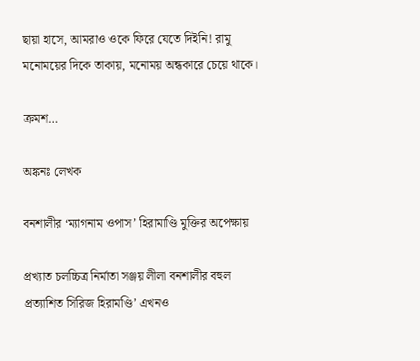ছায়া হাসে, আমরাও ওকে ফিরে যেতে দিইনি! রামু মনোময়ের দিকে তাকায়, মনোময় অন্ধকারে চেয়ে থাকে।

ক্রমশ…

অঙ্কনঃ লেখক

বনশালীর ‘ম্যাগনাম ওপাস’ হিরামাণ্ডি মুক্তির অপেক্ষায়

প্রখ্যাত চলচ্চিত্র নির্মাতা সঞ্জয় লীলা বনশালীর বহুল প্রত্যাশিত সিরিজ হিরামণ্ডি’ এখনও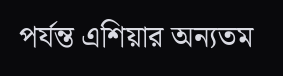পর্যন্ত এশিয়ার অন্যতম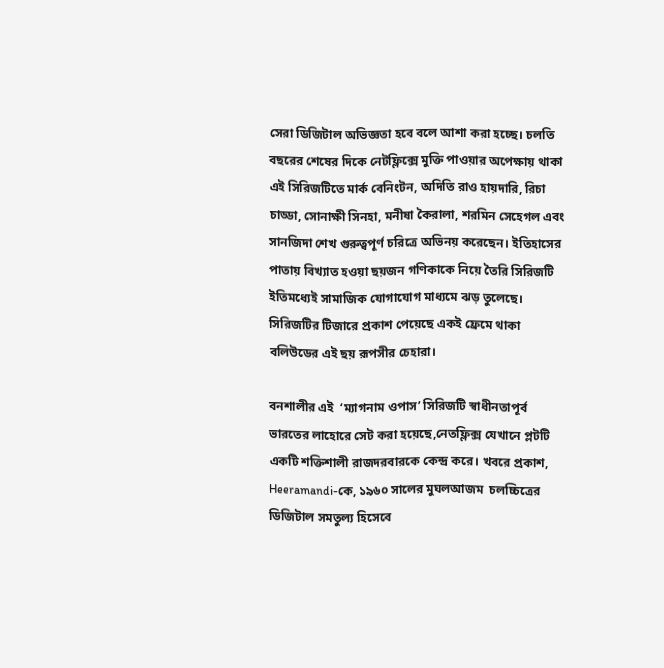সেরা ডিজিটাল অভিজ্ঞতা হবে বলে আশা করা হচ্ছে। চলতি বছরের শেষের দিকে নেটফ্লিক্সে মুক্তি পাওয়ার অপেক্ষায় থাকা এই সিরিজটিতে মার্ক বেনিংটন, অদিতি রাও হায়দারি, রিচা চাড্ডা, সোনাক্ষী সিনহা, মনীষা কৈরালা, শরমিন সেহেগল এবং সানজিদা শেখ গুরুত্বপূর্ণ চরিত্রে অভিনয় করেছেন। ইতিহাসের পাতায় বিখ্যাত হওয়া ছয়জন গণিকাকে নিয়ে তৈরি সিরিজটি ইতিমধ্যেই সামাজিক যোগাযোগ মাধ্যমে ঝড় তুলেছে। সিরিজটির টিজারে প্রকাশ পেয়েছে একই ফ্রেমে থাকা বলিউডের এই ছয় রূপসীর চেহারা।

বনশালীর এই  ‘ম্যাগনাম ওপাস’ সিরিজটি স্বাধীনতাপূর্ব ভারতের লাহোরে সেট করা হয়েছে,নেতফ্লিক্স যেখানে প্লটটি একটি শক্তিশালী রাজদরবারকে কেন্দ্র করে। খবরে প্রকাশ, Heeramandi-কে, ১৯৬০ সালের মুঘলআজম  চলচ্চিত্রের ডিজিটাল সমতুল্য হিসেবে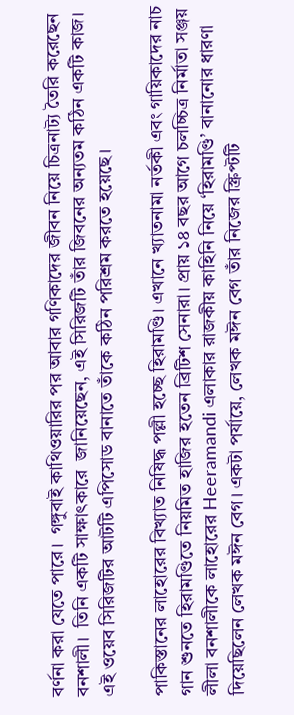বর্ণনা করা যেতে পারে।  গঙ্গুবাই কাথিওয়ারির পর আবার গণিকাদের জীবন নিয়ে চিত্রনাট্য তৈরি করেছেন বনশালী।  তিনি একটি সাক্ষাৎকারে  জানিয়েছেন, এই সিরিজটি তাঁর জিবনের অন্যতম কঠিন একটি কাজ। এই ওয়েব সিরিজটির আটটি এপিসোড বানাতে তাঁকে কঠিন পরিশ্রম করতে হয়েছে।

পাকিস্তানের লাহোরের বিখ্যাত নিষিদ্ধ পল্লী হচ্ছে হিরামণ্ডি। এখানে খ্যাতনামা নর্তকী এবং গায়িকাদের নাচ গান শুনতে হিরামণ্ডিতে নিয়মিত হাজির হতেন ব্রিটিশ সেনারা। প্রায় ১৪ বছর আগে চলচ্চিত্র নির্মাতা সঞ্জয় লীলা বনশালীকে লাহোরের Heeramandi এলাকার রাজকীয় কাহিনি নিয়ে ‘হিরামণ্ডি’ বানানোর ধারণা দিয়েছিলেন লেখক মঈন বেগ। একটা পর্যায়ে, লেখক মঈন বেগ তাঁর নিজের স্ক্রিপ্টটি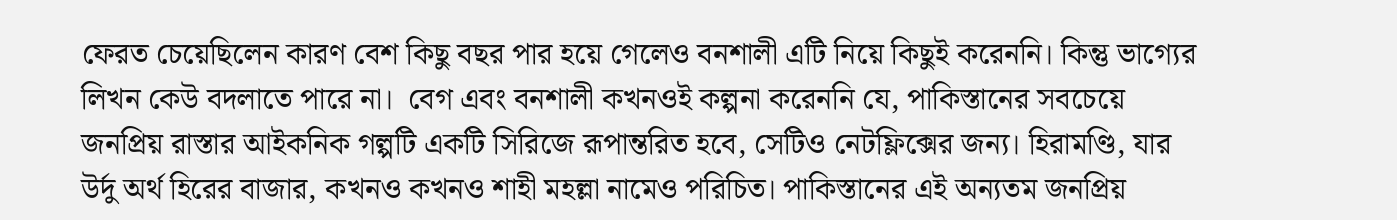ফেরত চেয়েছিলেন কারণ বেশ কিছু বছর পার হয়ে গেলেও বনশালী এটি নিয়ে কিছুই করেননি। কিন্তু ভাগ্যের লিখন কেউ বদলাতে পারে না।  বেগ এবং বনশালী কখনওই কল্পনা করেননি যে, পাকিস্তানের সবচেয়ে জনপ্রিয় রাস্তার আইকনিক গল্পটি একটি সিরিজে রূপান্তরিত হবে, সেটিও নেটফ্লিক্সের জন্য। হিরামণ্ডি, যার উর্দু অর্থ হিরের বাজার, কখনও কখনও শাহী মহল্লা নামেও পরিচিত। পাকিস্তানের এই অন্যতম জনপ্রিয়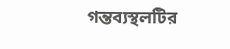গন্তব্যস্থলটির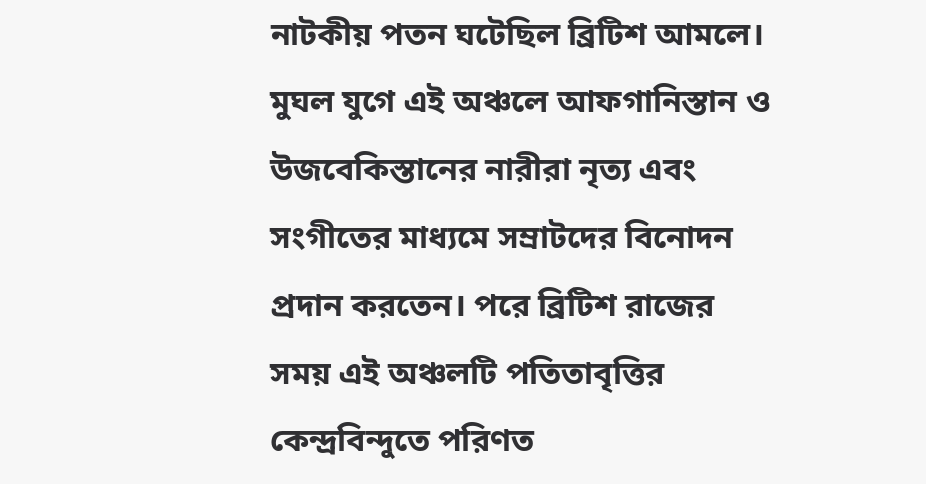নাটকীয় পতন ঘটেছিল ব্রিটিশ আমলে। মুঘল যুগে এই অঞ্চলে আফগানিস্তান ও উজবেকিস্তানের নারীরা নৃত্য এবং সংগীতের মাধ্যমে সম্রাটদের বিনোদন প্রদান করতেন। পরে ব্রিটিশ রাজের সময় এই অঞ্চলটি পতিতাবৃত্তির কেন্দ্রবিন্দুতে পরিণত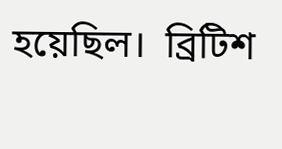হয়েছিল।  ব্রিটিশ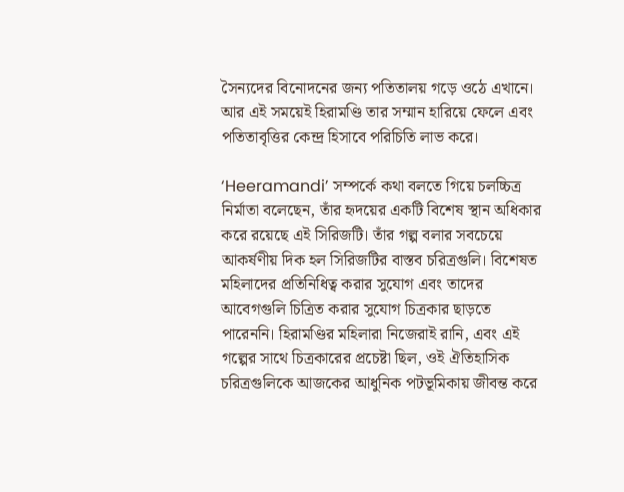সৈন্যদের বিনোদনের জন্য পতিতালয় গড়ে ওঠে এখানে। আর এই সময়েই হিরামণ্ডি তার সম্মান হারিয়ে ফেলে এবং পতিতাবৃত্তির কেন্দ্র হিসাবে পরিচিতি লাভ করে।

‘Heeramandi’ সম্পর্কে কথা বলতে গিয়ে চলচ্চিত্র নির্মাতা বলেছেন, তাঁর হৃদয়ের একটি বিশেষ স্থান অধিকার করে রয়েছে এই সিরিজটি। তাঁর গল্প বলার সবচেয়ে আকর্ষণীয় দিক হল সিরিজটির বাস্তব চরিত্রগুলি। বিশেষত মহিলাদের প্রতিনিধিত্ব করার সুযোগ এবং তাদের আবেগগুলি চিত্রিত করার সুযোগ চিত্রকার ছাড়তে পারেননি। হিরামণ্ডির মহিলারা নিজেরাই রানি, এবং এই গল্পের সাথে চিত্রকারের প্রচেষ্টা ছিল, ওই ঐতিহাসিক চরিত্রগুলিকে আজকের আধুনিক পটভূমিকায় জীবন্ত করে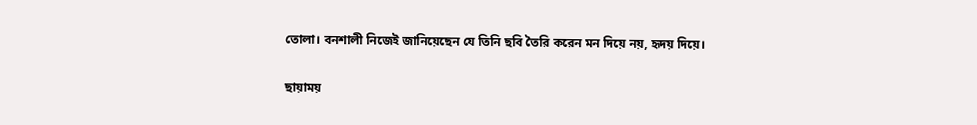তোলা। বনশালী নিজেই জানিয়েছেন যে তিনি ছবি তৈরি করেন মন দিয়ে নয়, হৃদয় দিয়ে।

ছায়াময়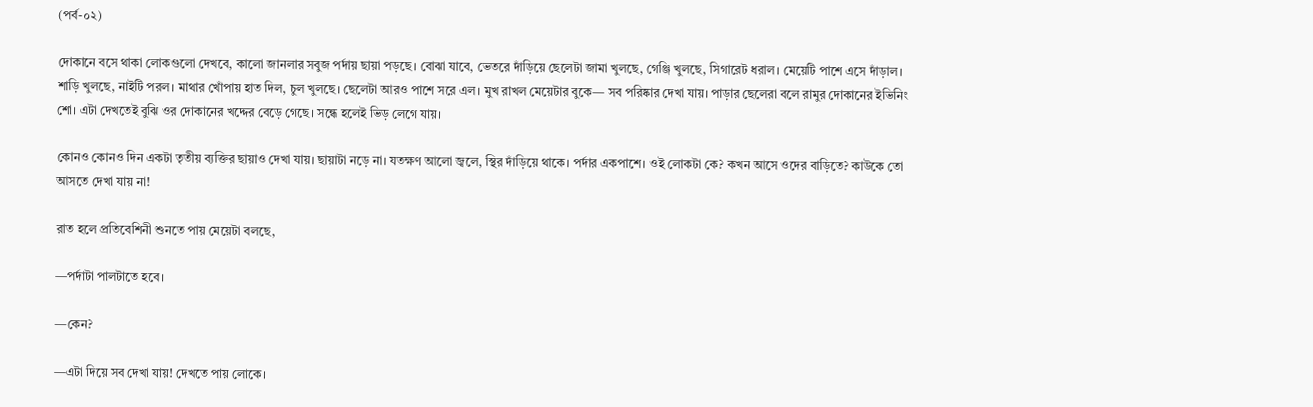(পর্ব-০২)

দোকানে বসে থাকা লোকগুলো দেখবে, কালো জানলার সবুজ পর্দায় ছায়া পড়ছে। বোঝা যাবে, ভেতরে দাঁড়িয়ে ছেলেটা জামা খুলছে, গেঞ্জি খুলছে, সিগারেট ধরাল। মেয়েটি পাশে এসে দাঁড়াল। শাড়ি খুলছে, নাইটি পরল। মাথার খোঁপায় হাত দিল, চুল খুলছে। ছেলেটা আরও পাশে সরে এল। মুখ রাখল মেয়েটার বুকে— সব পরিষ্কার দেখা যায়। পাড়ার ছেলেরা বলে রামুর দোকানের ইভিনিং শো। এটা দেখতেই বুঝি ওর দোকানের খদ্দের বেড়ে গেছে। সন্ধে হলেই ভিড় লেগে যায়।

কোনও কোনও দিন একটা তৃতীয় ব্যক্তির ছায়াও দেখা যায়। ছায়াটা নড়ে না। যতক্ষণ আলো জ্বলে, স্থির দাঁড়িয়ে থাকে। পর্দার একপাশে। ওই লোকটা কে? কখন আসে ওদের বাড়িতে? কাউকে তো আসতে দেখা যায় না!

রাত হলে প্রতিবেশিনী শুনতে পায় মেয়েটা বলছে,

—পর্দাটা পালটাতে হবে।

—কেন?

—এটা দিয়ে সব দেখা যায়! দেখতে পায় লোকে।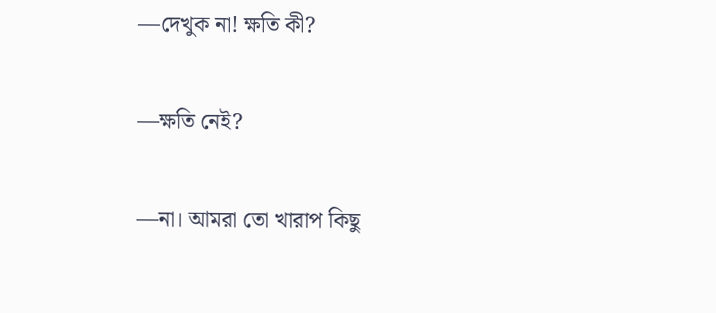—দেখুক না! ক্ষতি কী?

—ক্ষতি নেই?

—না। আমরা তো খারাপ কিছু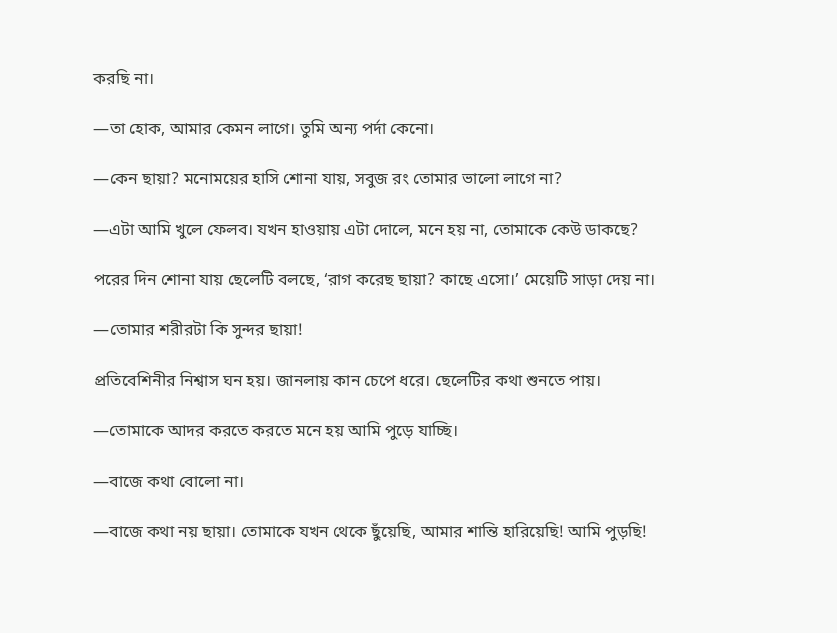করছি না।

—তা হোক, আমার কেমন লাগে। তুমি অন্য পর্দা কেনো।

—কেন ছায়া? মনোময়ের হাসি শোনা যায়, সবুজ রং তোমার ভালো লাগে না?

—এটা আমি খুলে ফেলব। যখন হাওয়ায় এটা দোলে, মনে হয় না, তোমাকে কেউ ডাকছে?

পরের দিন শোনা যায় ছেলেটি বলছে, ‘রাগ করেছ ছায়া? কাছে এসো।’ মেয়েটি সাড়া দেয় না।

—তোমার শরীরটা কি সুন্দর ছায়া!

প্রতিবেশিনীর নিশ্বাস ঘন হয়। জানলায় কান চেপে ধরে। ছেলেটির কথা শুনতে পায়।

—তোমাকে আদর করতে করতে মনে হয় আমি পুড়ে যাচ্ছি।

—বাজে কথা বোলো না।

—বাজে কথা নয় ছায়া। তোমাকে যখন থেকে ছুঁয়েছি, আমার শান্তি হারিয়েছি! আমি পুড়ছি!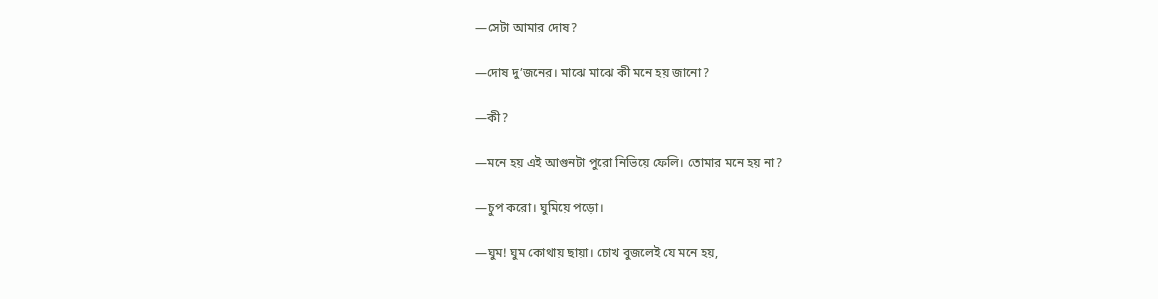—সেটা আমার দোষ?

—দোষ দু’জনের। মাঝে মাঝে কী মনে হয় জানো?

—কী?

—মনে হয় এই আগুনটা পুরো নিভিয়ে ফেলি। তোমার মনে হয় না?

—চুপ করো। ঘুমিয়ে পড়ো।

—ঘুম! ঘুম কোথায় ছায়া। চোখ বুজলেই যে মনে হয়,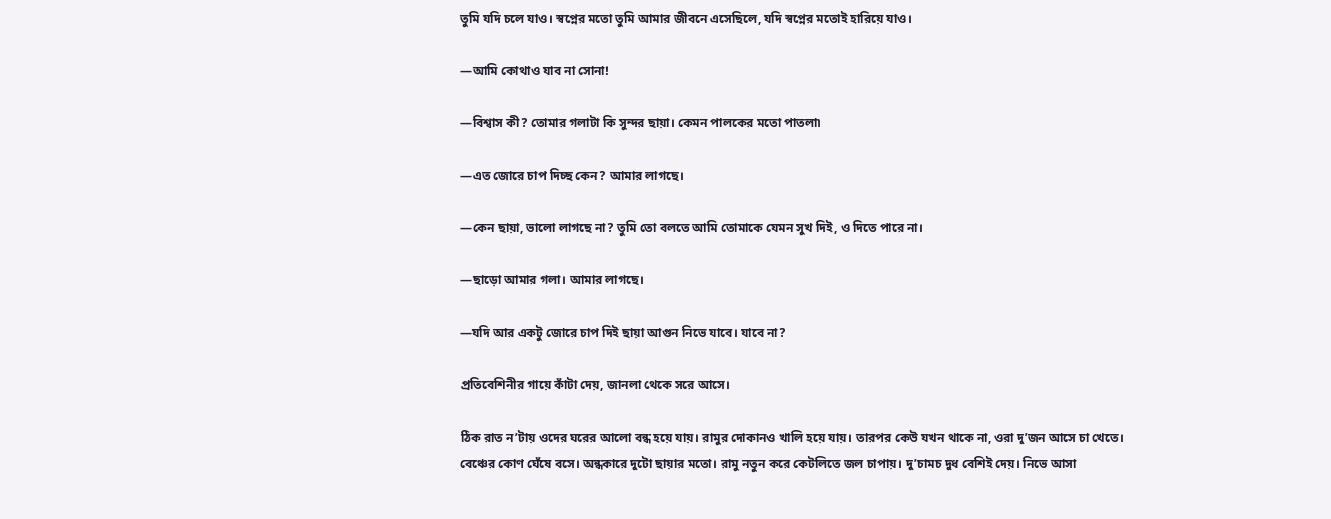তুমি যদি চলে যাও। স্বপ্নের মতো তুমি আমার জীবনে এসেছিলে, যদি স্বপ্নের মতোই হারিয়ে যাও।

—আমি কোথাও যাব না সোনা!

—বিশ্বাস কী? তোমার গলাটা কি সুন্দর ছায়া। কেমন পালকের মতো পাতলা৷

—এত জোরে চাপ দিচ্ছ কেন? আমার লাগছে।

—কেন ছায়া, ভালো লাগছে না? তুমি তো বলতে আমি তোমাকে যেমন সুখ দিই, ও দিতে পারে না।

—ছাড়ো আমার গলা। আমার লাগছে।

—যদি আর একটু জোরে চাপ দিই ছায়া আগুন নিভে যাবে। যাবে না?

প্রতিবেশিনীর গায়ে কাঁটা দেয়, জানলা থেকে সরে আসে।

ঠিক রাত ন’টায় ওদের ঘরের আলো বন্ধ হয়ে যায়। রামুর দোকানও খালি হয়ে যায়। তারপর কেউ যখন থাকে না, ওরা দু’জন আসে চা খেতে। বেঞ্চের কোণ ঘেঁষে বসে। অন্ধকারে দুটো ছায়ার মতো। রামু নতুন করে কেটলিতে জল চাপায়। দু’চামচ দুধ বেশিই দেয়। নিভে আসা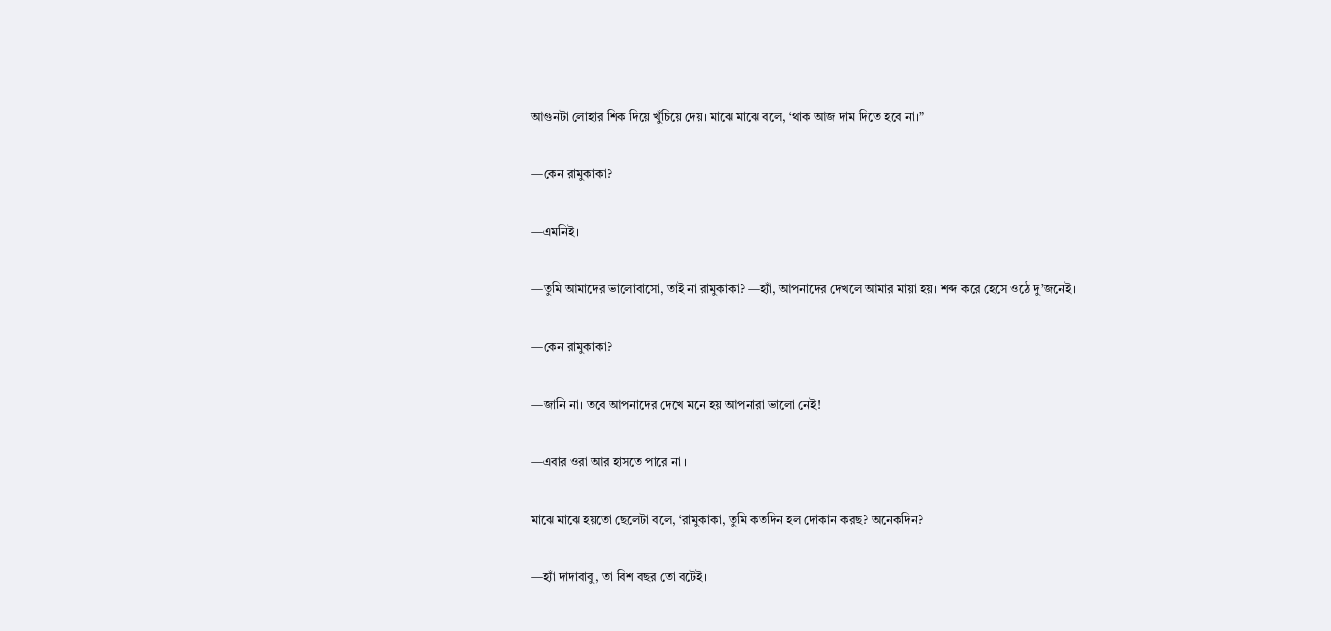আগুনটা লোহার শিক দিয়ে খুঁচিয়ে দেয়। মাঝে মাঝে বলে, ‘থাক আজ দাম দিতে হবে না।”

—কেন রামুকাকা?

—এমনিই।

—তুমি আমাদের ভালোবাসো, তাই না রামুকাকা? —হ্যাঁ, আপনাদের দেখলে আমার মায়া হয়। শব্দ করে হেসে ওঠে দু’জনেই।

—কেন রামুকাকা?

—জানি না। তবে আপনাদের দেখে মনে হয় আপনারা ভালো নেই!

—এবার ওরা আর হাসতে পারে না ।

মাঝে মাঝে হয়তো ছেলেটা বলে, ‘রামুকাকা, তুমি কতদিন হল দোকান করছ? অনেকদিন?

—হ্যাঁ দাদাবাবু, তা বিশ বছর তো বটেই।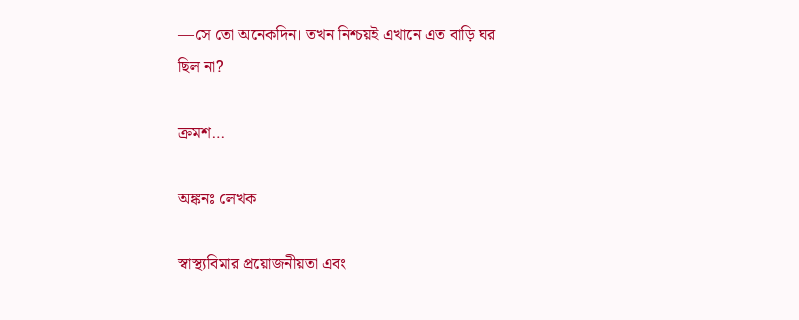—সে তো অনেকদিন। তখন নিশ্চয়ই এখানে এত বাড়ি ঘর ছিল না?

ক্রমশ…

অঙ্কনঃ লেখক

স্বাস্থ্যবিমার প্রয়োজনীয়তা এবং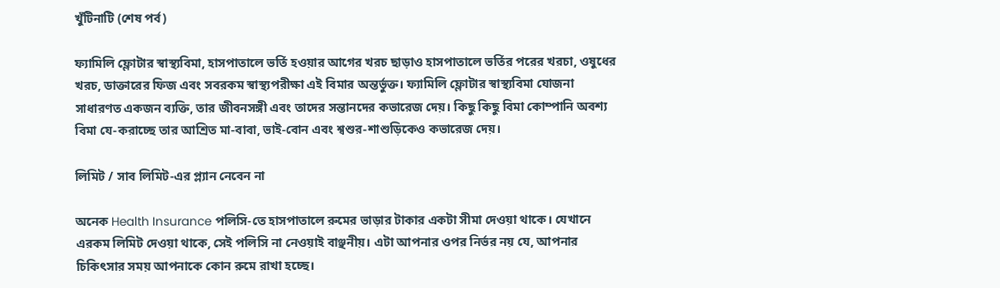খুঁটিনাটি (শেষ পর্ব)

ফ্যামিলি ফ্লোটার স্বাস্থ্যবিমা, হাসপাতালে ভর্তি হওয়ার আগের খরচ ছাড়াও হাসপাতালে ভর্তির পরের খরচা, ওষুধের খরচ, ডাক্তারের ফিজ এবং সবরকম স্বাস্থ্যপরীক্ষা এই বিমার অন্তর্ভুক্ত। ফ্যামিলি ফ্লোটার স্বাস্থ্যবিমা যোজনা সাধারণত একজন ব্যক্তি, তার জীবনসঙ্গী এবং তাদের সন্তানদের কভারেজ দেয়। কিছু কিছু বিমা কোম্পানি অবশ্য বিমা যে-করাচ্ছে তার আশ্রিত মা-বাবা, ভাই-বোন এবং শ্বশুর-শাশুড়িকেও কভারেজ দেয়।

লিমিট / সাব লিমিট-এর প্ল্যান নেবেন না

অনেক Health Insurance পলিসি-তে হাসপাতালে রুমের ভাড়ার টাকার একটা সীমা দেওয়া থাকে। যেখানে এরকম লিমিট দেওয়া থাকে, সেই পলিসি না নেওয়াই বাঞ্ছনীয়। এটা আপনার ওপর নির্ভর নয় যে, আপনার চিকিৎসার সময় আপনাকে কোন রুমে রাখা হচ্ছে।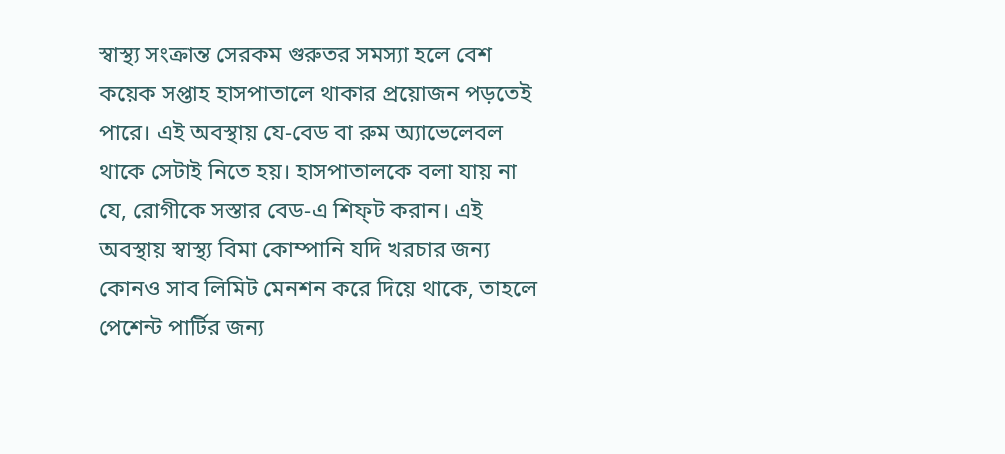স্বাস্থ্য সংক্রান্ত সেরকম গুরুতর সমস্যা হলে বেশ কয়েক সপ্তাহ হাসপাতালে থাকার প্রয়োজন পড়তেই পারে। এই অবস্থায় যে-বেড বা রুম অ্যাভেলেবল থাকে সেটাই নিতে হয়। হাসপাতালকে বলা যায় না যে, রোগীকে সস্তার বেড-এ শিফ্‌ট করান। এই অবস্থায় স্বাস্থ্য বিমা কোম্পানি যদি খরচার জন্য কোনও সাব লিমিট মেনশন করে দিয়ে থাকে, তাহলে পেশেন্ট পার্টির জন্য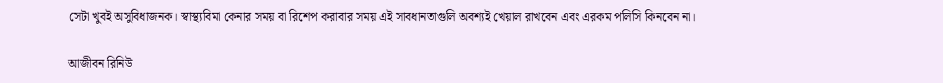সেটা খুবই অসুবিধাজনক। স্বাস্থ্যবিমা কেনার সময় বা রিশেপ করাবার সময় এই সাবধানতাগুলি অবশ্যই খেয়াল রাখবেন এবং এরকম পলিসি কিনবেন না।

আজীবন রিনিউ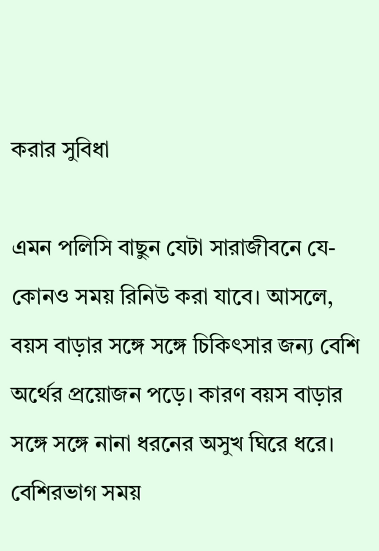করার সুবিধা

এমন পলিসি বাছুন যেটা সারাজীবনে যে-কোনও সময় রিনিউ করা যাবে। আসলে, বয়স বাড়ার সঙ্গে সঙ্গে চিকিৎসার জন্য বেশি অর্থের প্রয়োজন পড়ে। কারণ বয়স বাড়ার সঙ্গে সঙ্গে নানা ধরনের অসুখ ঘিরে ধরে। বেশিরভাগ সময়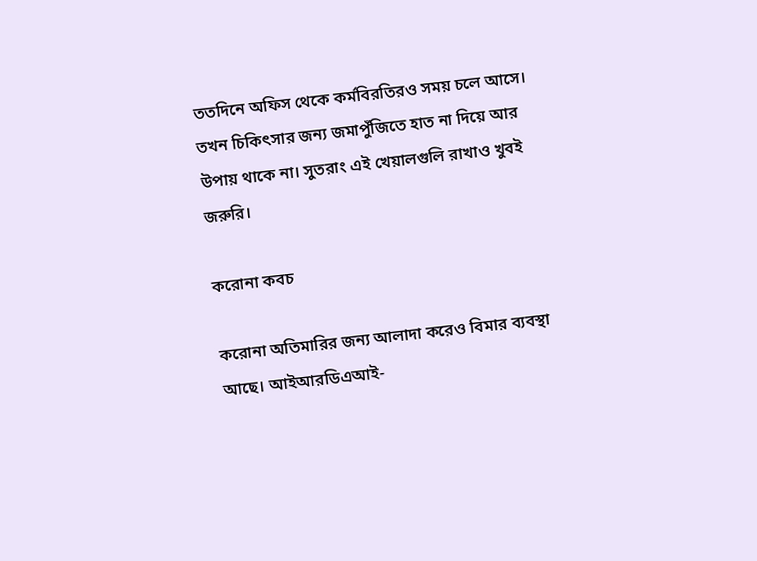ততদিনে অফিস থেকে কর্মবিরতিরও সময় চলে আসে। তখন চিকিৎসার জন্য জমাপুঁজিতে হাত না দিয়ে আর উপায় থাকে না। সুতরাং এই খেয়ালগুলি রাখাও খুবই জরুরি।

করোনা কবচ

করোনা অতিমারির জন্য আলাদা করেও বিমার ব্যবস্থা আছে। আইআরডিএআই-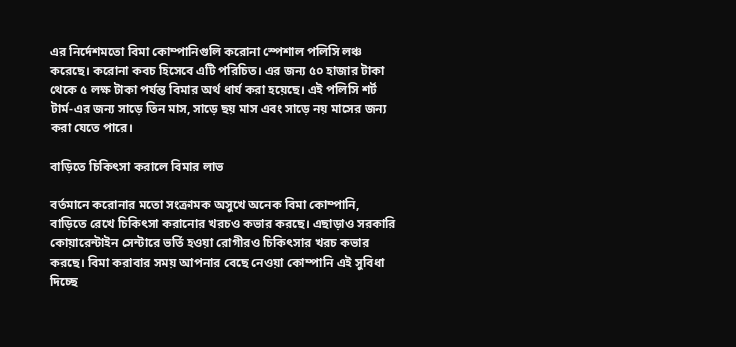এর নির্দেশমতো বিমা কোম্পানিগুলি করোনা স্পেশাল পলিসি লঞ্চ করেছে। করোনা কবচ হিসেবে এটি পরিচিত। এর জন্য ৫০ হাজার টাকা থেকে ৫ লক্ষ টাকা পর্যন্ত বিমার অর্থ ধার্য করা হয়েছে। এই পলিসি শর্ট টার্ম-এর জন্য সাড়ে তিন মাস, সাড়ে ছয় মাস এবং সাড়ে নয় মাসের জন্য করা যেতে পারে।

বাড়িতে চিকিৎসা করালে বিমার লাভ

বর্তমানে করোনার মতো সংক্রামক অসুখে অনেক বিমা কোম্পানি, বাড়িতে রেখে চিকিৎসা করানোর খরচও কভার করছে। এছাড়াও সরকারি কোয়ারেন্টাইন সেন্টারে ভর্তি হওয়া রোগীরও চিকিৎসার খরচ কভার করছে। বিমা করাবার সময় আপনার বেছে নেওয়া কোম্পানি এই সুবিধা দিচ্ছে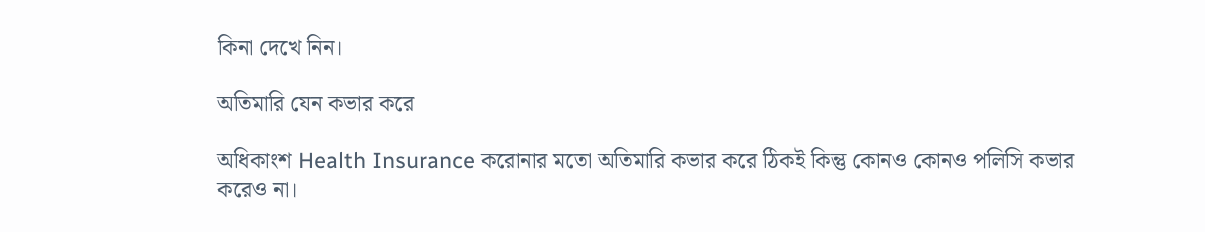কিনা দেখে নিন।

অতিমারি যেন কভার করে

অধিকাংশ Health Insurance করোনার মতো অতিমারি কভার করে ঠিকই কিন্তু কোনও কোনও পলিসি কভার করেও না।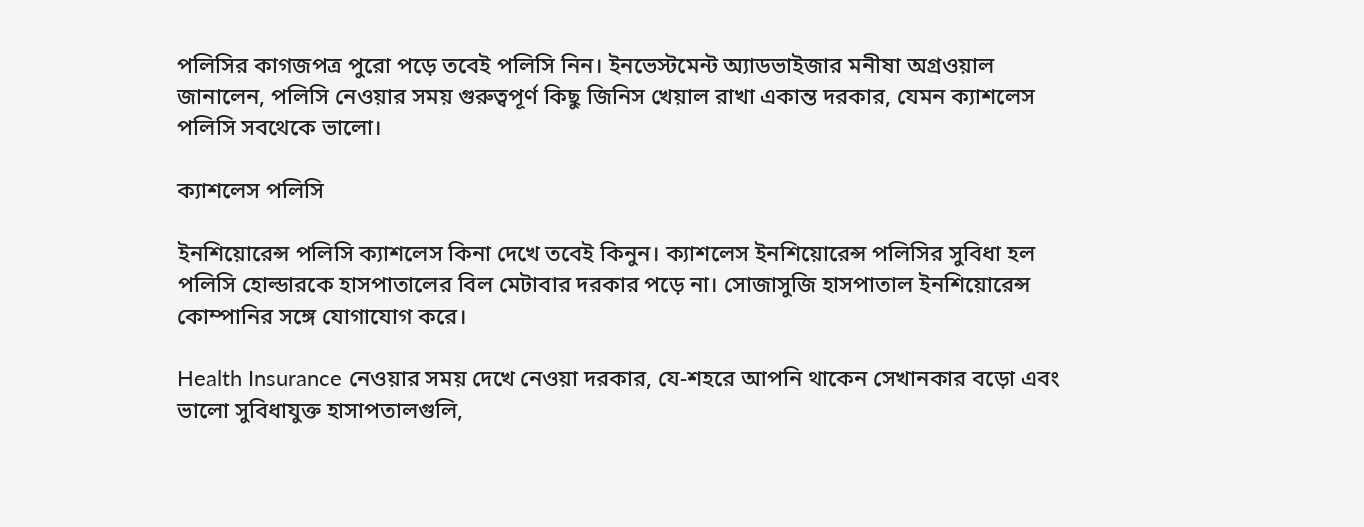পলিসির কাগজপত্র পুরো পড়ে তবেই পলিসি নিন। ইনভেস্টমেন্ট অ্যাডভাইজার মনীষা অগ্রওয়াল জানালেন, পলিসি নেওয়ার সময় গুরুত্বপূর্ণ কিছু জিনিস খেয়াল রাখা একান্ত দরকার, যেমন ক্যাশলেস পলিসি সবথেকে ভালো।

ক্যাশলেস পলিসি

ইনশিয়োরেন্স পলিসি ক্যাশলেস কিনা দেখে তবেই কিনুন। ক্যাশলেস ইনশিয়োরেন্স পলিসির সুবিধা হল পলিসি হোল্ডারকে হাসপাতালের বিল মেটাবার দরকার পড়ে না। সোজাসুজি হাসপাতাল ইনশিয়োরেন্স কোম্পানির সঙ্গে যোগাযোগ করে।

Health Insurance নেওয়ার সময় দেখে নেওয়া দরকার, যে-শহরে আপনি থাকেন সেখানকার বড়ো এবং ভালো সুবিধাযুক্ত হাসাপতালগুলি,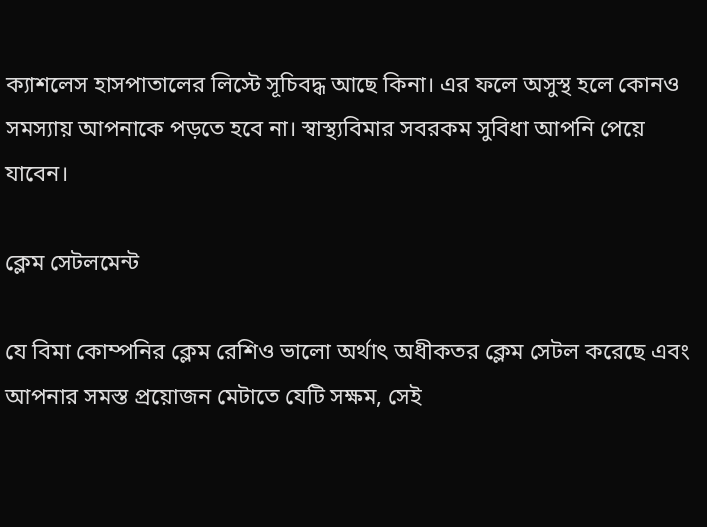ক্যাশলেস হাসপাতালের লিস্টে সূচিবদ্ধ আছে কিনা। এর ফলে অসুস্থ হলে কোনও সমস্যায় আপনাকে পড়তে হবে না। স্বাস্থ্যবিমার সবরকম সুবিধা আপনি পেয়ে যাবেন।

ক্লেম সেটলমেন্ট

যে বিমা কোম্পনির ক্লেম রেশিও ভালো অর্থাৎ অধীকতর ক্লেম সেটল করেছে এবং আপনার সমস্ত প্রয়োজন মেটাতে যেটি সক্ষম, সেই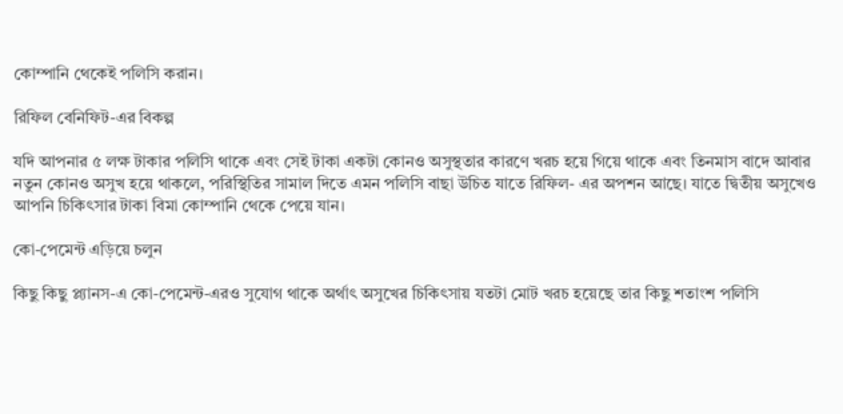কোম্পানি থেকেই পলিসি করান।

রিফিল বেনিফিট-এর বিকল্প

যদি আপনার ৫ লক্ষ টাকার পলিসি থাকে এবং সেই টাকা একটা কোনও অসুস্থতার কারণে খরচ হয়ে গিয়ে থাকে এবং তিনমাস বাদে আবার নতুন কোনও অসুখ হয়ে থাকলে, পরিস্থিতির সামাল দিতে এমন পলিসি বাছা উচিত যাতে রিফিল- এর অপশন আছে। যাতে দ্বিতীয় অসুখেও আপনি চিকিৎসার টাকা বিমা কোম্পানি থেকে পেয়ে যান।

কো-পেমেন্ট এড়িয়ে চলুন

কিছু কিছু প্ল্যানস-এ কো-পেমেন্ট-এরও সুযোগ থাকে অর্থাৎ অসুখের চিকিৎসায় যতটা মোট খরচ হয়েছে তার কিছু শতাংশ পলিসি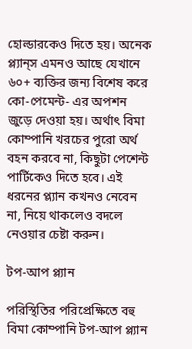হোল্ডারকেও দিতে হয়। অনেক প্ল্যান্‌স এমনও আছে যেখানে ৬০+ ব্যক্তির জন্য বিশেষ করে কো-পেমেন্ট- এর অপশন জুড়ে দেওয়া হয়। অর্থাৎ বিমা কোম্পানি খরচের পুরো অর্থ বহন করবে না, কিছুটা পেশেন্ট পার্টিকেও দিতে হবে। এই ধরনের প্ল্যান কখনও নেবেন না, নিয়ে থাকলেও বদলে নেওয়ার চেষ্টা করুন।

টপ-আপ প্ল্যান

পরিস্থিতির পরিপ্রেক্ষিতে বহু বিমা কোম্পানি টপ-আপ প্ল্যান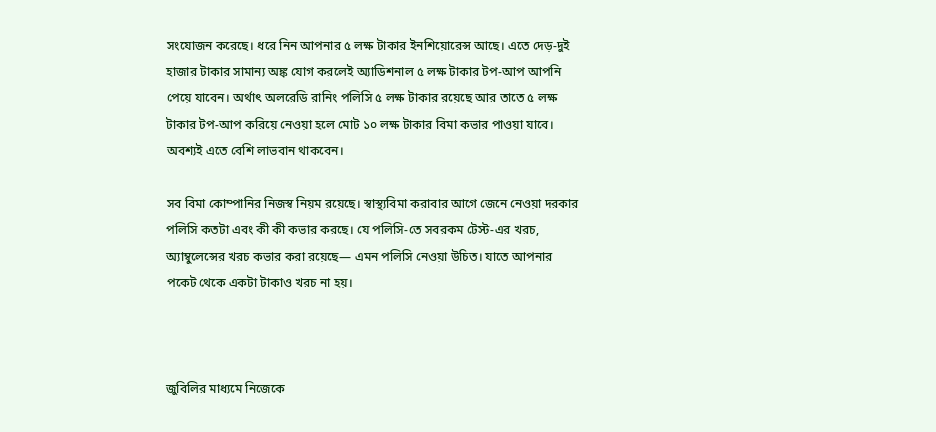সংযোজন করেছে। ধরে নিন আপনার ৫ লক্ষ টাকার ইনশিয়োরেন্স আছে। এতে দেড়-দুই হাজার টাকার সামান্য অঙ্ক যোগ করলেই অ্যাডিশনাল ৫ লক্ষ টাকার টপ-আপ আপনি পেয়ে যাবেন। অর্থাৎ অলরেডি রানিং পলিসি ৫ লক্ষ টাকার রয়েছে আর তাতে ৫ লক্ষ টাকার টপ-আপ করিয়ে নেওয়া হলে মোট ১০ লক্ষ টাকার বিমা কভার পাওয়া যাবে। অবশ্যই এতে বেশি লাভবান থাকবেন।

সব বিমা কোম্পানির নিজস্ব নিয়ম রয়েছে। স্বাস্থ্যবিমা করাবার আগে জেনে নেওয়া দরকার পলিসি কতটা এবং কী কী কভার করছে। যে পলিসি-তে সবরকম টেস্ট-এর খরচ, অ্যাম্বুলেন্সের খরচ কভার করা রয়েছে— এমন পলিসি নেওয়া উচিত। যাতে আপনার পকেট থেকে একটা টাকাও খরচ না হয়।



জুবিলির মাধ্যমে নিজেকে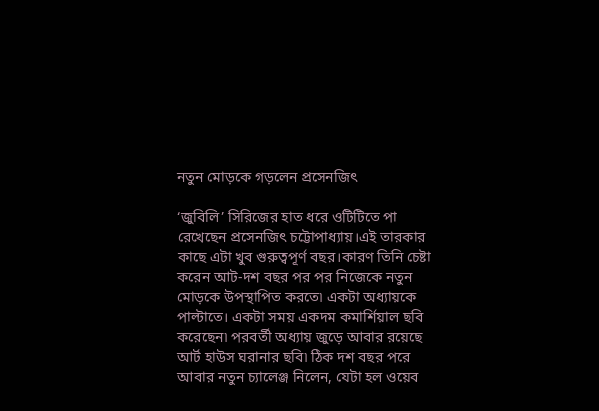নতুন মোড়কে গড়লেন প্রসেনজিৎ

‘জুবিলি’ সিরিজের হাত ধরে ওটিটিতে পা রেখেছেন প্রসেনজিৎ চট্টোপাধ্যায়।এই তারকার কাছে এটা খুব গুরুত্বপূর্ণ বছর।কারণ তিনি চেষ্টা করেন আট-দশ বছর পর পর নিজেকে নতুন মোড়কে উপস্থাপিত করতে৷ একটা অধ‌্যায়কে পাল্টাতে। একটা সময় একদম কমার্শিয়াল ছবি করেছেন৷ পরবর্তী অধ্যায় জুড়ে আবার রয়েছে আর্ট হাউস ঘরানার ছবি৷ ঠিক দশ বছর পরে আবার নতুন চ‌্যালেঞ্জ নিলেন, যেটা হল ওয়েব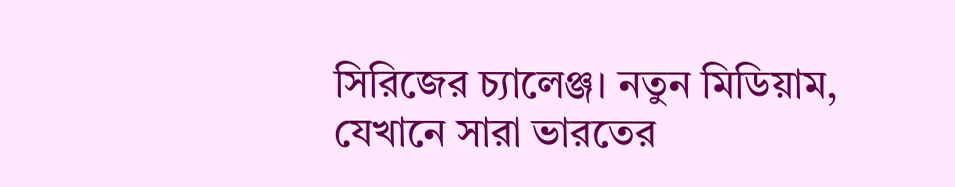সিরিজের চ‌্যালেঞ্জ। নতুন মিডিয়াম, যেখানে সারা ভারতের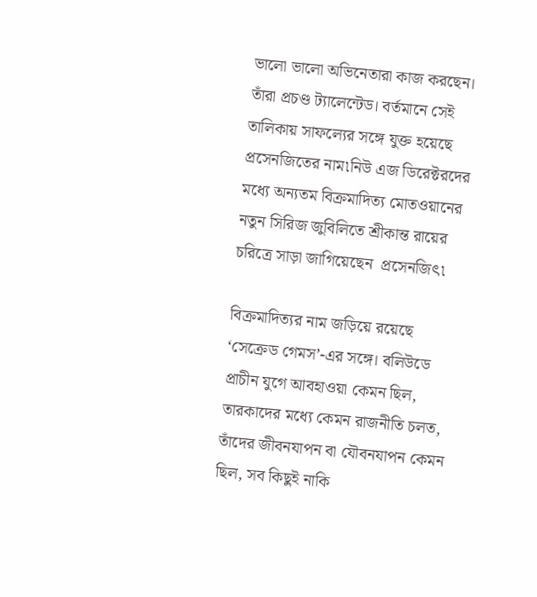ভালো ভালো অভিনেতারা কাজ করছেন। তাঁরা প্রচণ্ড ট‌্যালেন্টেড। বর্তমানে সেই তালিকায় সাফল্যের সঙ্গে যুক্ত হয়েছে প্রসেনজিতের নাম৷নিউ এজ ডিরেক্টরদের মধ্যে অন‌্যতম বিক্রমাদিত‌্য মোতওয়ানের নতুন সিরিজ জুবিলিতে শ্রীকান্ত রায়ের চরিত্রে সাড়া জাগিয়েছেন  প্রসেনজিৎ৷

বিক্রমাদিত্যর নাম জড়িয়ে রয়েছে ‘সেক্রেড গেমস’-এর সঙ্গে। বলিউডে প্রাচীন যুগে আবহাওয়া কেমন ছিল, তারকাদের মধ্যে কেমন রাজনীতি চলত, তাঁদের জীবনযাপন বা যৌবনযাপন কেমন ছিল, সব কিছুই নাকি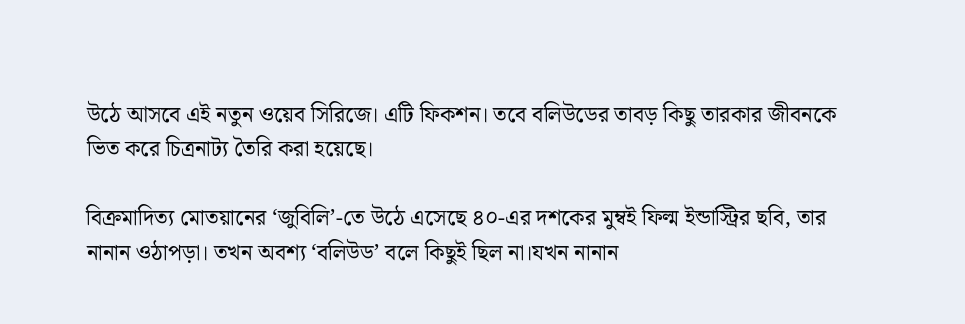উঠে আসবে এই নতুন ওয়েব সিরিজে। এটি ফিকশন। তবে বলিউডের তাবড় কিছু তারকার জীবনকে ভিত করে চিত্রনাট্য তৈরি করা হয়েছে।

বিক্রমাদিত্য মোতয়ানের ‘জুবিলি’-তে উঠে এসেছে ৪০-এর দশকের মুম্বই ফিল্ম ইন্ডাস্ট্রির ছবি, তার নানান ওঠাপড়া। তখন অবশ্য ‘বলিউড’ বলে কিছুই ছিল না।যখন নানান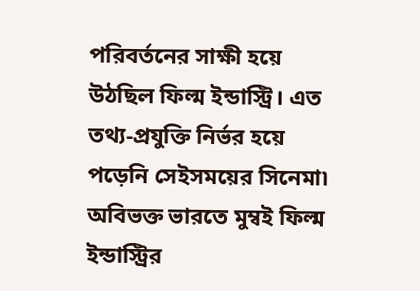পরিবর্তনের সাক্ষী হয়ে উঠছিল ফিল্ম ইন্ডাস্ট্রি। এত তথ্য-প্রযুক্তি নির্ভর হয়ে পড়েনি সেইসময়ের সিনেমা৷ অবিভক্ত ভারতে মুম্বই ফিল্ম ইন্ডাস্ট্রির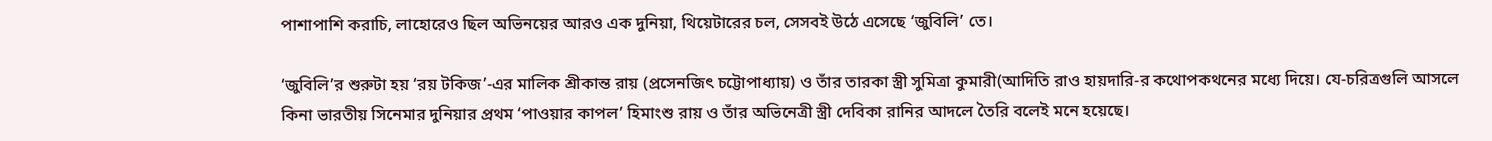পাশাপাশি করাচি, লাহোরেও ছিল অভিনয়ের আরও এক দুনিয়া, থিয়েটারের চল, সেসবই উঠে এসেছে ‘জুবিলি’ তে।

‘জুবিলি’র শুরুটা হয় ‘রয় টকিজ’-এর মালিক শ্রীকান্ত রায় (প্রসেনজিৎ চট্টোপাধ্যায়) ও তাঁর তারকা স্ত্রী সুমিত্রা কুমারী(আদিতি রাও হায়দারি-র কথোপকথনের মধ্যে দিয়ে। যে-চরিত্রগুলি আসলে কিনা ভারতীয় সিনেমার দুনিয়ার প্রথম ‘পাওয়ার কাপল’ হিমাংশু রায় ও তাঁর অভিনেত্রী স্ত্রী দেবিকা রানির আদলে তৈরি বলেই মনে হয়েছে।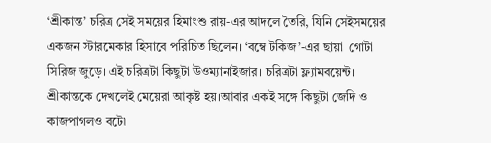‘শ্রীকান্ত’ চরিত্র সেই সময়ের হিমাংশু রায়-এর আদলে তৈরি, যিনি সেইসময়ের একজন স্টারমেকার হিসাবে পরিচিত ছিলেন। ‘বম্বে টকিজ’-এর ছায়া  গোটা সিরিজ জুড়ে। এই চরিত্রটা কিছুটা উওম‌্যানাইজার। চরিত্রটা ফ্ল‌্যামবয়েন্ট। শ্রীকান্তকে দেখলেই মেয়েরা আকৃষ্ট হয়।আবার একই সঙ্গে কিছুটা জেদি ও কাজপাগলও বটে৷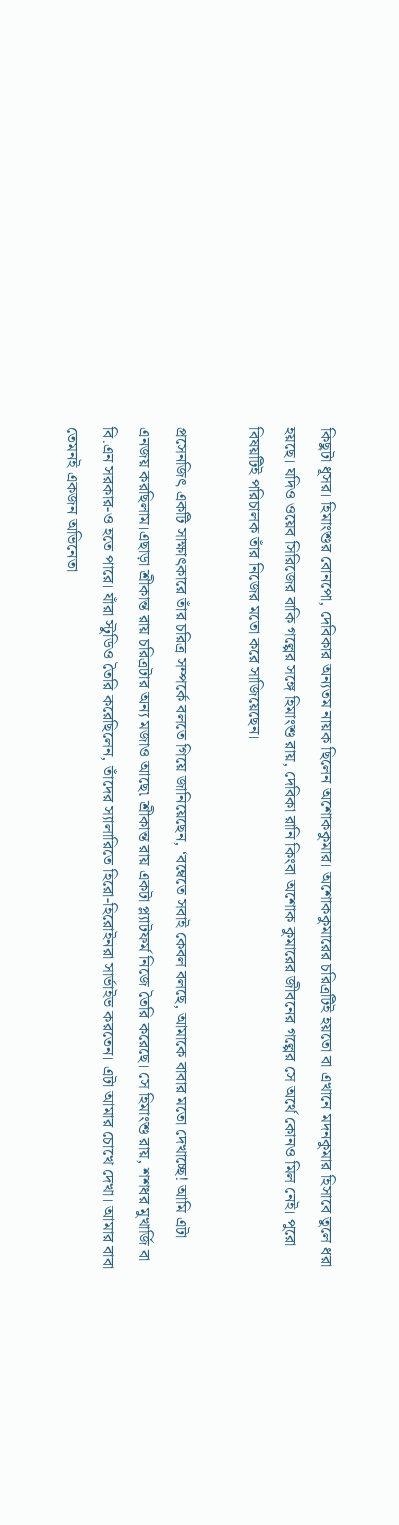কিছুটা ধূসর। হিমাংশুর বোনপো, দেবিকার অন্যতম নায়ক ছিলেন অশোককুমার। অশোককুমারের চরিত্রটিই হয়তো বা এখানে মদনকুমার হিসাবে তুলে ধরা হয়ছে। যদিও ওয়েব সিরিজের বাকি গল্পের সঙ্গে হিমাংশু রায়, দেবিকা রানি কিংবা অশোক কুমারের জীবনের গল্পের সে অর্থে কোনও মিল নেই। পুরো বিষয়টিই পরিচালক তাঁর নিজের মতো করে সাজিয়েছেন।

প্রসেনজিৎ একটি সাক্ষাৎকারে তাঁর চরিত্র সম্পর্কে বলতে গিয়ে জানিয়েছেন, ‘বম্বেতে সবাই কেবল বলছে, আমাকে বাবার মতো দেখাচ্ছে! আমি এটা এনজয় করছিলাম।এছাড়া শ্রীকান্ত রায় চরিত্রটার অন্য মজাও আছে৷ শ্রীকান্ত রায় একটা প্ল‌্যাটফর্ম নিজে তৈরি করেছে। সে হিমাংশু রায়, শশধর মুখার্জি বা বি.এন সরকার-ও হতে পারে। যাঁরা স্টুডিও তৈরি করেছিলেন, তাঁদের স‌্যালারিতে হিরো-হিরোইনরা সার্ভাইভ করতেন। এটা আমার চোখে দেখা। আমার বাবা তেমনই একজন অভিনেতা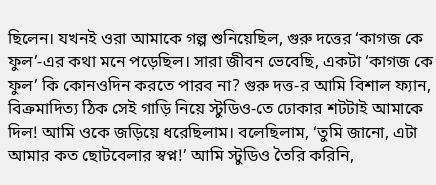ছিলেন। যখনই ওরা আমাকে গল্প শুনিয়েছিল, গুরু দত্তের ‘কাগজ কে ফুল’-এর কথা মনে পড়েছিল। সারা জীবন ভেবেছি, একটা ‘কাগজ কে ফুল’ কি কোনওদিন করতে পারব না? গুরু দত্ত-র আমি বিশাল ফ‌্যান, বিক্রমাদিত‌্য ঠিক সেই গাড়ি নিয়ে স্টুডিও-তে ঢোকার শটটাই আমাকে দিল! আমি ওকে জড়িয়ে ধরেছিলাম। বলেছিলাম, ‘তুমি জানো, এটা আমার কত ছোটবেলার স্বপ্ন!’ আমি স্টুডিও তৈরি করিনি,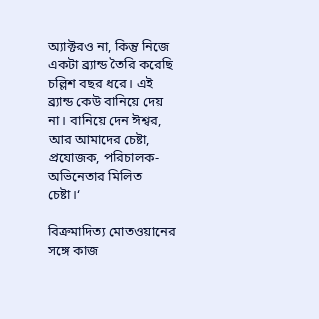অ‌্যাক্টরও না, কিন্তু নিজে একটা ব্র‌্যান্ড তৈরি করেছি চল্লিশ বছর ধরে। এই ব্র‌্যান্ড কেউ বানিয়ে দেয় না। বানিয়ে দেন ঈশ্বর, আর আমাদের চেষ্টা, প্রযোজক, পরিচালক-অভিনেতার মিলিত চেষ্টা।‘

বিক্রমাদিত‌্য মোতওয়ানের সঙ্গে কাজ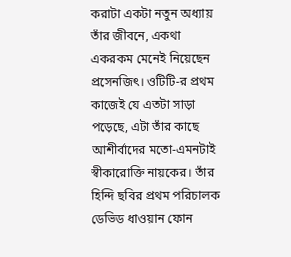করাটা একটা নতুন অধ্যায় তাঁর জীবনে, একথা একরকম মেনেই নিয়েছেন প্রসেনজিৎ। ওটিটি-র প্রথম কাজেই যে এতটা সাড়া পড়েছে, এটা তাঁর কাছে আশীর্বাদের মতো-এমনটাই স্বীকারোক্তি নায়কের। তাঁর হিন্দি ছবির প্রথম পরিচালক ডেভিড ধাওয়ান ফোন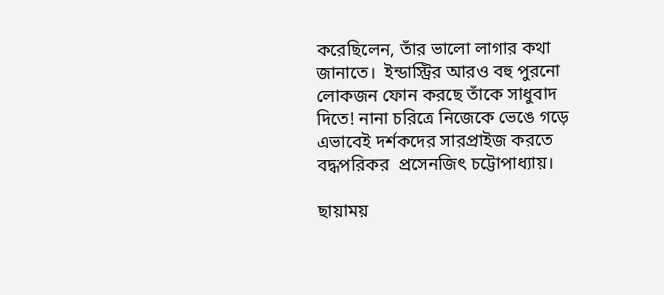করেছিলেন, তাঁর ভালো লাগার কথা জানাতে।  ইন্ডাস্ট্রির আরও বহু পুরনো লোকজন ফোন করছে তাঁকে সাধুবাদ দিতে! নানা চরিত্রে নিজেকে ভেঙে গড়ে এভাবেই দর্শকদের সারপ্রাইজ করতে বদ্ধপরিকর  প্রসেনজিৎ চট্টোপাধ্যায়।

ছায়াময়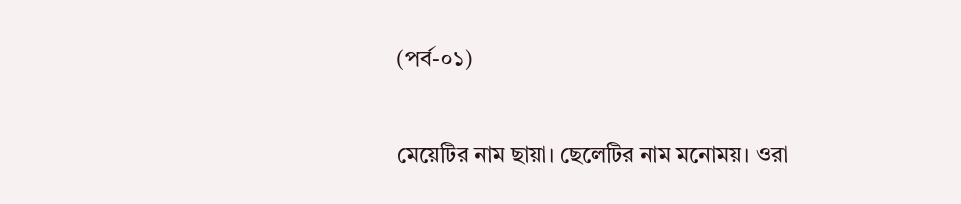(পর্ব-০১)

মেয়েটির নাম ছায়া। ছেলেটির নাম মনোময়। ওরা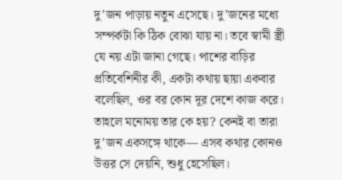দু’জন পাড়ায় নতুন এসেছে। দু’জনের মধ্যে সম্পর্কটা কি ঠিক বোঝা যায় না। তবে স্বামী স্ত্রী যে নয় এটা জানা গেছে। পাশের বাড়ির প্রতিবেশিনীর কী, একটা কথায় ছায়া একবার বলেছিল, ওর বর কোন দূর দেশে কাজ করে। তাহলে মনোময় তার কে হয়? কেনই বা তারা দু’জন একসঙ্গে থাকে— এসব কথার কোনও উত্তর সে দেয়নি, শুধু হেসেছিল।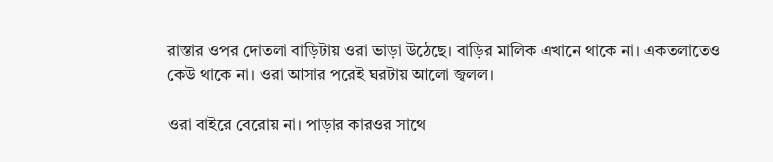রাস্তার ওপর দোতলা বাড়িটায় ওরা ভাড়া উঠেছে। বাড়ির মালিক এখানে থাকে না। একতলাতেও কেউ থাকে না। ওরা আসার পরেই ঘরটায় আলো জ্বলল।

ওরা বাইরে বেরোয় না। পাড়ার কারওর সাথে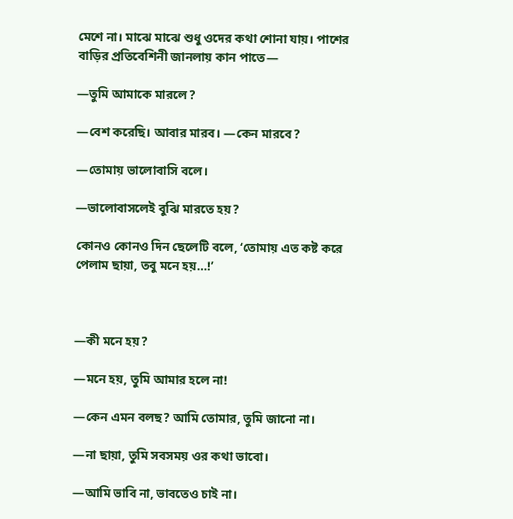মেশে না। মাঝে মাঝে শুধু ওদের কথা শোনা যায়। পাশের বাড়ির প্রতিবেশিনী জানলায় কান পাতে—

—তুমি আমাকে মারলে?

—বেশ করেছি। আবার মারব। —কেন মারবে?

—তোমায় ভালোবাসি বলে।

—ভালোবাসলেই বুঝি মারতে হয়?

কোনও কোনও দিন ছেলেটি বলে, ‘তোমায় এত কষ্ট করে পেলাম ছায়া, তবু মনে হয়…!’



—কী মনে হয়?

—মনে হয়, তুমি আমার হলে না!

—কেন এমন বলছ? আমি তোমার, তুমি জানো না।

—না ছায়া, তুমি সবসময় ওর কথা ভাবো।

—আমি ভাবি না, ভাবতেও চাই না।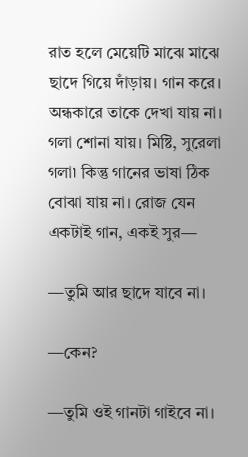রাত হলে মেয়েটি মাঝে মাঝে ছাদে গিয়ে দাঁড়ায়। গান করে। অন্ধকারে তাকে দেখা যায় না। গলা শোনা যায়। মিষ্টি, সুরেলা গলা৷ কিন্তু গানের ভাষা ঠিক বোঝা যায় না। রোজ যেন একটাই গান, একই সুর—

—তুমি আর ছাদে যাবে না।

—কেন?

—তুমি ওই গানটা গাইবে না।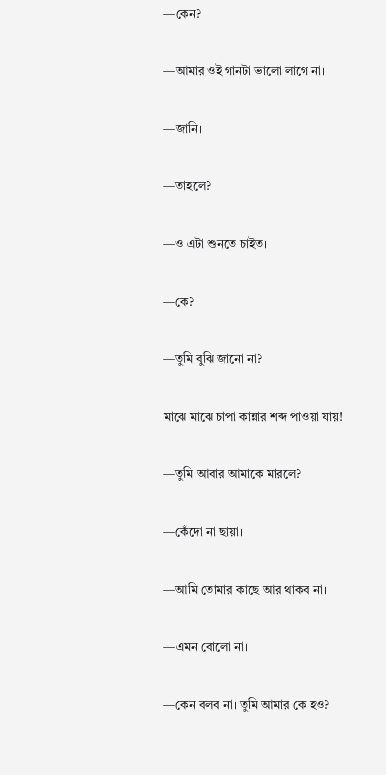—কেন?

—আমার ওই গানটা ভালো লাগে না।

—জানি।

—তাহলে?

—ও এটা শুনতে চাইত।

—কে?

—তুমি বুঝি জানো না?

মাঝে মাঝে চাপা কান্নার শব্দ পাওয়া যায়!

—তুমি আবার আমাকে মারলে?

—কেঁদো না ছায়া।

—আমি তোমার কাছে আর থাকব না।

—এমন বোলো না।

—কেন বলব না। তুমি আমার কে হও?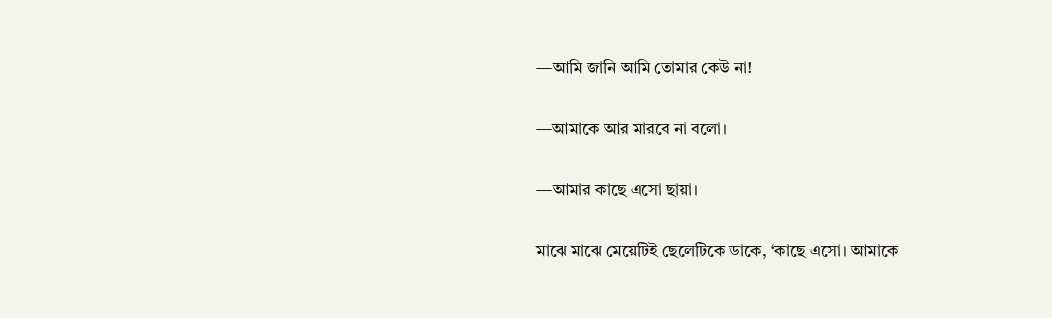—আমি জানি আমি তোমার কেউ না!

—আমাকে আর মারবে না বলো।

—আমার কাছে এসো ছায়া।

মাঝে মাঝে মেয়েটিই ছেলেটিকে ডাকে, ‘কাছে এসো। আমাকে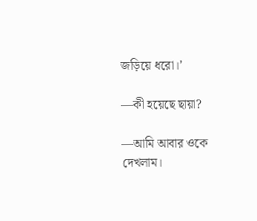জড়িয়ে ধরো।’

—কী হয়েছে ছায়া?

—আমি আবার ওকে দেখলাম।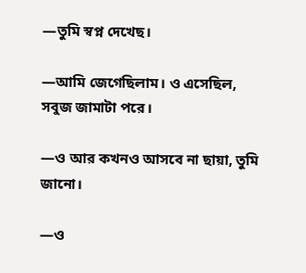—তুমি স্বপ্ন দেখেছ।

—আমি জেগেছিলাম। ও এসেছিল, সবুজ জামাটা পরে।

—ও আর কখনও আসবে না ছায়া, তুমি জানো।

—ও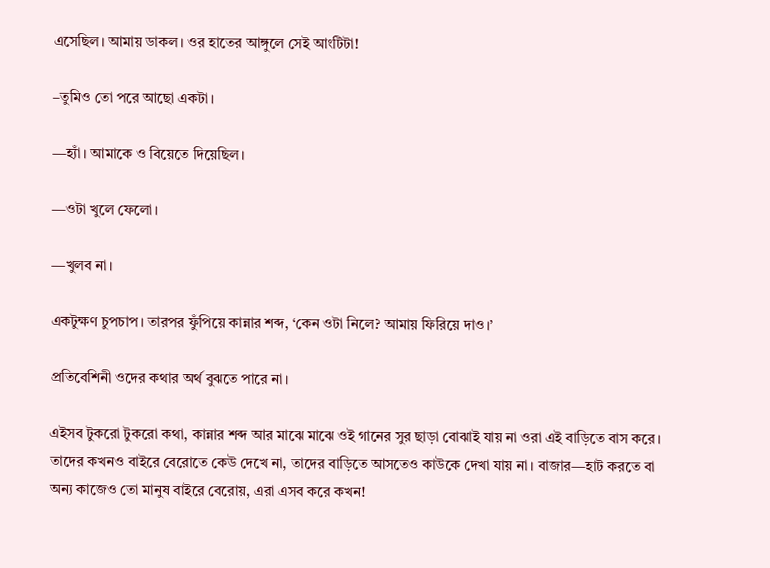এসেছিল। আমায় ডাকল। ওর হাতের আঙ্গুলে সেই আংটিটা!

–তুমিও তো পরে আছো একটা।

—হ্যাঁ। আমাকে ও বিয়েতে দিয়েছিল।

—ওটা খুলে ফেলো।

—খুলব না।

একটুক্ষণ চুপচাপ। তারপর ফুঁপিয়ে কান্নার শব্দ, ‘কেন ওটা নিলে? আমায় ফিরিয়ে দাও।’

প্রতিবেশিনী ওদের কথার অর্থ বুঝতে পারে না।

এইসব টুকরো টুকরো কথা, কান্নার শব্দ আর মাঝে মাঝে ওই গানের সুর ছাড়া বোঝাই যায় না ওরা এই বাড়িতে বাস করে। তাদের কখনও বাইরে বেরোতে কেউ দেখে না, তাদের বাড়িতে আসতেও কাউকে দেখা যায় না। বাজার—হাট করতে বা অন্য কাজেও তো মানুষ বাইরে বেরোয়, এরা এসব করে কখন!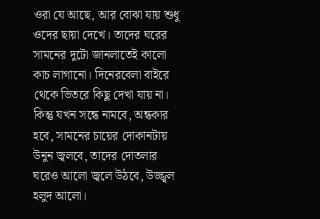ওরা যে আছে, আর বোঝা যায় শুধু ওদের ছায়া দেখে। তাদের ঘরের সামনের দুটো জানলাতেই কালো কাচ লাগানো। দিনেরবেলা বাইরে থেকে ভিতরে কিছু দেখা যায় না। কিন্তু যখন সন্ধে নামবে, অন্ধকার হবে, সামনের চায়ের দোকানটায় উনুন জ্বলবে, তাদের দোতলার ঘরেও আলো জ্বলে উঠবে, উজ্জ্বল হলুদ আলো।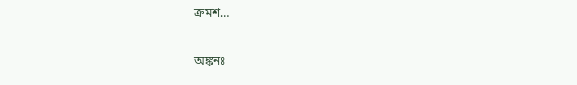ক্রমশ…

অঙ্কনঃ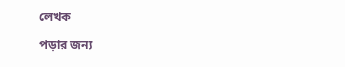লেখক

পড়ার জন্য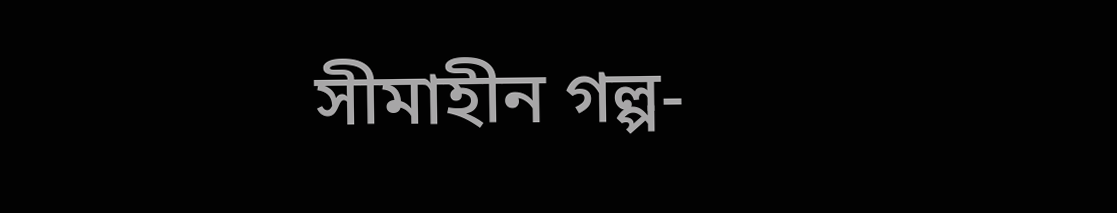সীমাহীন গল্প-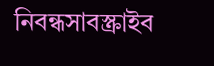নিবন্ধসাবস্ক্রাইব